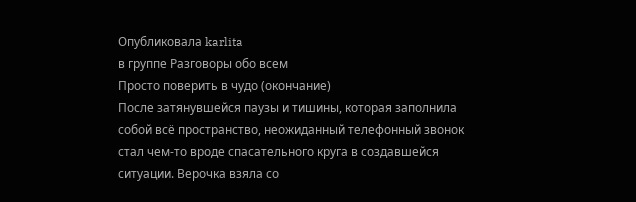Опубликовала karlita
в группе Разговоры обо всем
Просто поверить в чудо (окончание)
После затянувшейся паузы и тишины, которая заполнила собой всё пространство, неожиданный телефонный звонок стал чем-то вроде спасательного круга в создавшейся ситуации. Верочка взяла со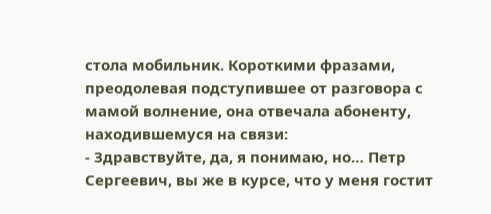стола мобильник. Короткими фразами, преодолевая подступившее от разговора с мамой волнение, она отвечала абоненту, находившемуся на связи:
- Здравствуйте, да, я понимаю, но… Петр Сергеевич, вы же в курсе, что у меня гостит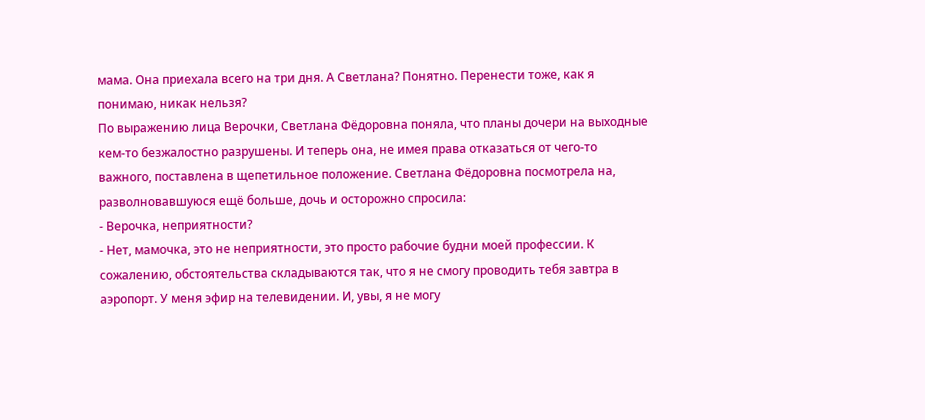мама. Она приехала всего на три дня. А Светлана? Понятно. Перенести тоже, как я понимаю, никак нельзя?
По выражению лица Верочки, Светлана Фёдоровна поняла, что планы дочери на выходные кем-то безжалостно разрушены. И теперь она, не имея права отказаться от чего-то важного, поставлена в щепетильное положение. Светлана Фёдоровна посмотрела на, разволновавшуюся ещё больше, дочь и осторожно спросила:
- Верочка, неприятности?
- Нет, мамочка, это не неприятности, это просто рабочие будни моей профессии. К сожалению, обстоятельства складываются так, что я не смогу проводить тебя завтра в аэропорт. У меня эфир на телевидении. И, увы, я не могу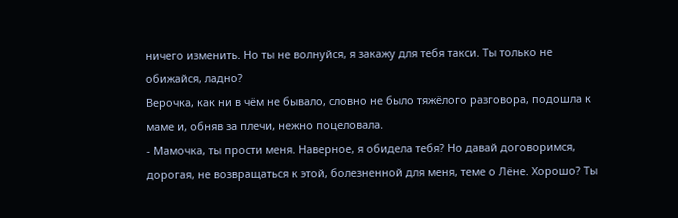ничего изменить. Но ты не волнуйся, я закажу для тебя такси. Ты только не обижайся, ладно?
Верочка, как ни в чём не бывало, словно не было тяжёлого разговора, подошла к маме и, обняв за плечи, нежно поцеловала.
- Мамочка, ты прости меня. Наверное, я обидела тебя? Но давай договоримся, дорогая, не возвращаться к этой, болезненной для меня, теме о Лёне. Хорошо? Ты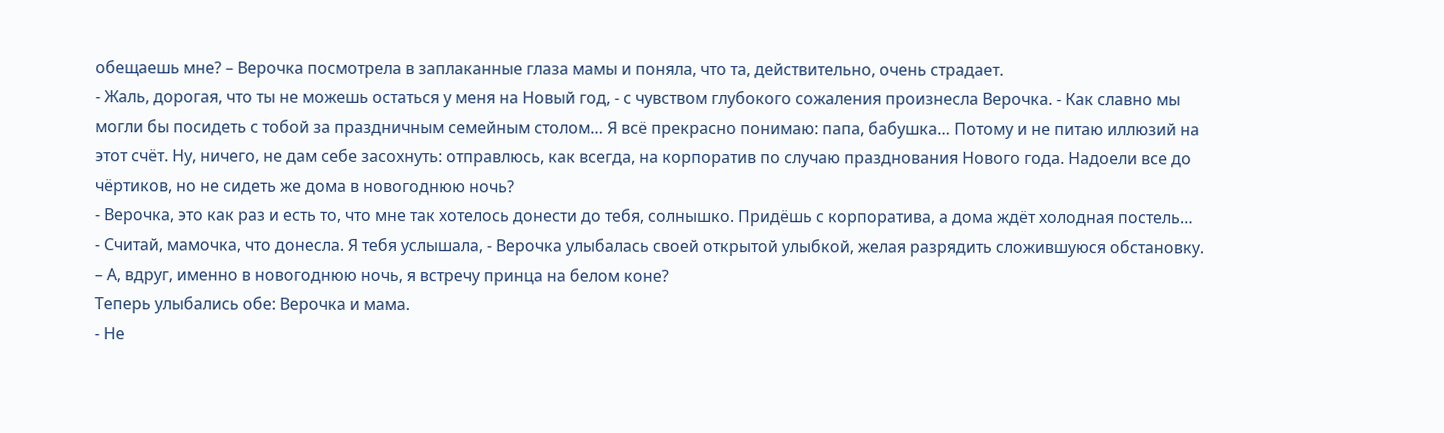обещаешь мне? – Верочка посмотрела в заплаканные глаза мамы и поняла, что та, действительно, очень страдает.
- Жаль, дорогая, что ты не можешь остаться у меня на Новый год, - с чувством глубокого сожаления произнесла Верочка. - Как славно мы могли бы посидеть с тобой за праздничным семейным столом… Я всё прекрасно понимаю: папа, бабушка… Потому и не питаю иллюзий на этот счёт. Ну, ничего, не дам себе засохнуть: отправлюсь, как всегда, на корпоратив по случаю празднования Нового года. Надоели все до чёртиков, но не сидеть же дома в новогоднюю ночь?
- Верочка, это как раз и есть то, что мне так хотелось донести до тебя, солнышко. Придёшь с корпоратива, а дома ждёт холодная постель…
- Считай, мамочка, что донесла. Я тебя услышала, - Верочка улыбалась своей открытой улыбкой, желая разрядить сложившуюся обстановку.
– А, вдруг, именно в новогоднюю ночь, я встречу принца на белом коне?
Теперь улыбались обе: Верочка и мама.
- Не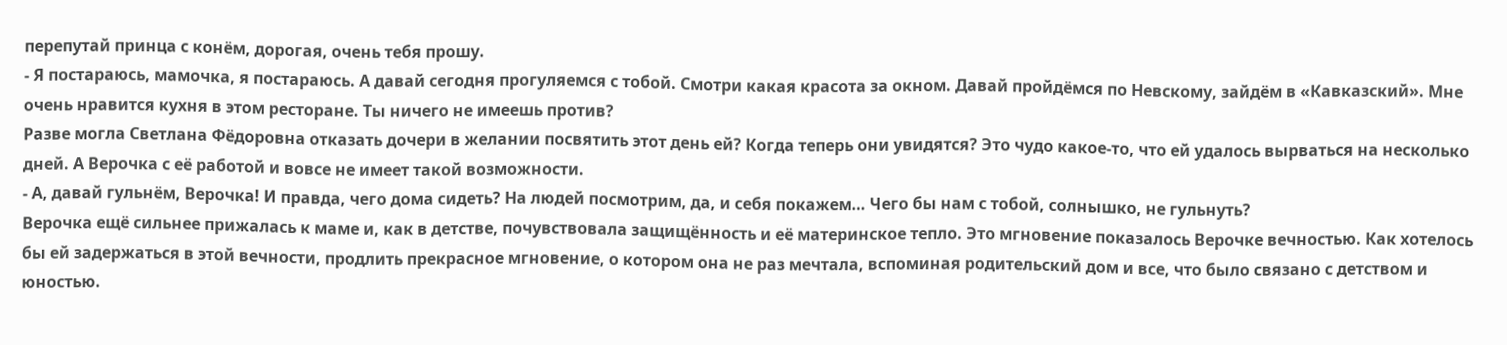перепутай принца с конём, дорогая, очень тебя прошу.
- Я постараюсь, мамочка, я постараюсь. А давай сегодня прогуляемся с тобой. Смотри какая красота за окном. Давай пройдёмся по Невскому, зайдём в «Кавказский». Мне очень нравится кухня в этом ресторане. Ты ничего не имеешь против?
Разве могла Светлана Фёдоровна отказать дочери в желании посвятить этот день ей? Когда теперь они увидятся? Это чудо какое-то, что ей удалось вырваться на несколько дней. А Верочка с её работой и вовсе не имеет такой возможности.
- А, давай гульнём, Верочка! И правда, чего дома сидеть? На людей посмотрим, да, и себя покажем… Чего бы нам с тобой, солнышко, не гульнуть?
Верочка ещё сильнее прижалась к маме и, как в детстве, почувствовала защищённость и её материнское тепло. Это мгновение показалось Верочке вечностью. Как хотелось бы ей задержаться в этой вечности, продлить прекрасное мгновение, о котором она не раз мечтала, вспоминая родительский дом и все, что было связано с детством и юностью.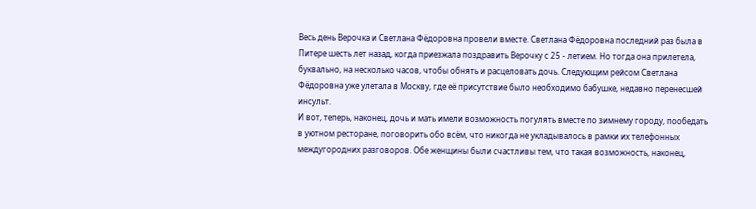Весь день Верочка и Светлана Фёдоровна провели вместе. Светлана Фёдоровна последний раз была в Питере шесть лет назад, когда приезжала поздравить Верочку с 25 - летием. Но тогда она прилетела, буквально, на несколько часов, чтобы обнять и расцеловать дочь. Следующим рейсом Светлана Фёдоровна уже улетала в Москву, где её присутствие было необходимо бабушке, недавно перенесшей инсульт.
И вот, теперь, наконец, дочь и мать имели возможность погулять вместе по зимнему городу, пообедать в уютном ресторане, поговорить обо всём, что никогда не укладывалось в рамки их телефонных междугородних разговоров. Обе женщины были счастливы тем, что такая возможность, наконец,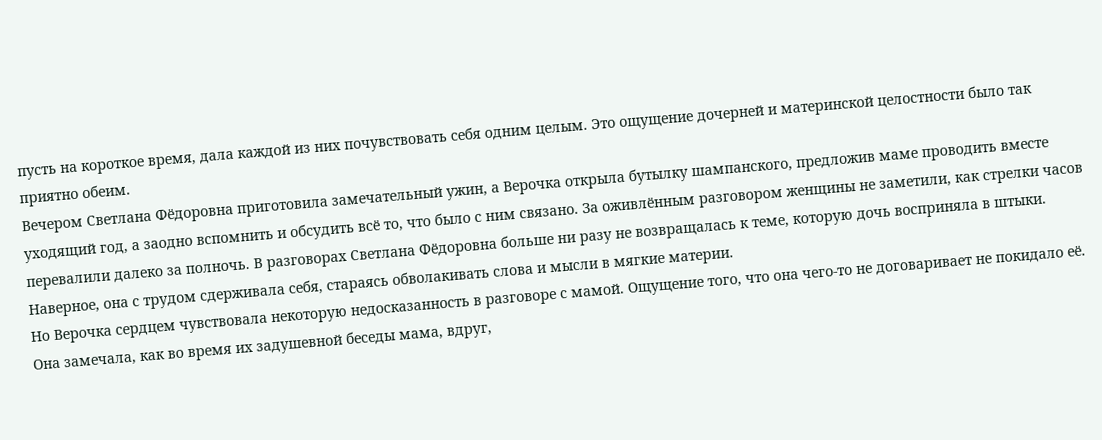пусть на короткое время, дала каждой из них почувствовать себя одним целым. Это ощущение дочерней и материнской целостности было так приятно обеим.
Вечером Светлана Фёдоровна приготовила замечательный ужин, а Верочка открыла бутылку шампанского, предложив маме проводить вместе уходящий год, а заодно вспомнить и обсудить всё то, что было с ним связано. За оживлённым разговором женщины не заметили, как стрелки часов перевалили далеко за полночь. В разговорах Светлана Фёдоровна больше ни разу не возвращалась к теме, которую дочь восприняла в штыки. Наверное, она с трудом сдерживала себя, стараясь обволакивать слова и мысли в мягкие материи.
Но Верочка сердцем чувствовала некоторую недосказанность в разговоре с мамой. Ощущение того, что она чего-то не договаривает не покидало её. Она замечала, как во время их задушевной беседы мама, вдруг,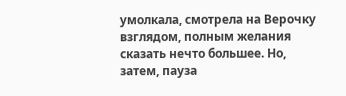умолкала, смотрела на Верочку взглядом, полным желания сказать нечто большее. Но, затем, пауза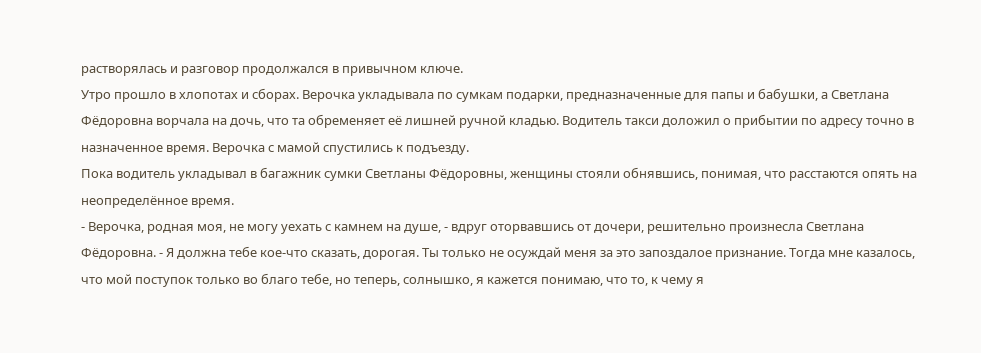растворялась и разговор продолжался в привычном ключе.
Утро прошло в хлопотах и сборах. Верочка укладывала по сумкам подарки, предназначенные для папы и бабушки, а Светлана Фёдоровна ворчала на дочь, что та обременяет её лишней ручной кладью. Водитель такси доложил о прибытии по адресу точно в назначенное время. Верочка с мамой спустились к подъезду.
Пока водитель укладывал в багажник сумки Светланы Фёдоровны, женщины стояли обнявшись, понимая, что расстаются опять на неопределённое время.
- Верочка, родная моя, не могу уехать с камнем на душе, - вдруг оторвавшись от дочери, решительно произнесла Светлана Фёдоровна. - Я должна тебе кое-что сказать, дорогая. Ты только не осуждай меня за это запоздалое признание. Тогда мне казалось, что мой поступок только во благо тебе, но теперь, солнышко, я кажется понимаю, что то, к чему я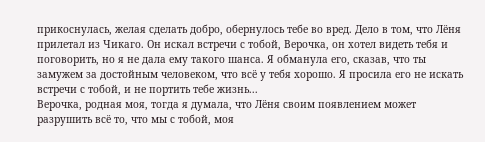прикоснулась, желая сделать добро, обернулось тебе во вред. Дело в том, что Лёня прилетал из Чикаго. Он искал встречи с тобой, Верочка, он хотел видеть тебя и поговорить, но я не дала ему такого шанса. Я обманула его, сказав, что ты замужем за достойным человеком, что всё у тебя хорошо. Я просила его не искать встречи с тобой, и не портить тебе жизнь...
Верочка, родная моя, тогда я думала, что Лёня своим появлением может разрушить всё то, что мы с тобой, моя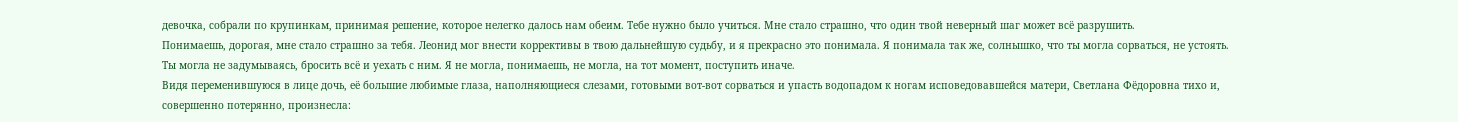девочка, собрали по крупинкам, принимая решение, которое нелегко далось нам обеим. Тебе нужно было учиться. Мне стало страшно, что один твой неверный шаг может всё разрушить.
Понимаешь, дорогая, мне стало страшно за тебя. Леонид мог внести коррективы в твою дальнейшую судьбу, и я прекрасно это понимала. Я понимала так же, солнышко, что ты могла сорваться, не устоять. Ты могла не задумываясь, бросить всё и уехать с ним. Я не могла, понимаешь, не могла, на тот момент, поступить иначе.
Видя переменившуюся в лице дочь, её большие любимые глаза, наполняющиеся слезами, готовыми вот-вот сорваться и упасть водопадом к ногам исповедовавшейся матери, Светлана Фёдоровна тихо и, совершенно потерянно, произнесла: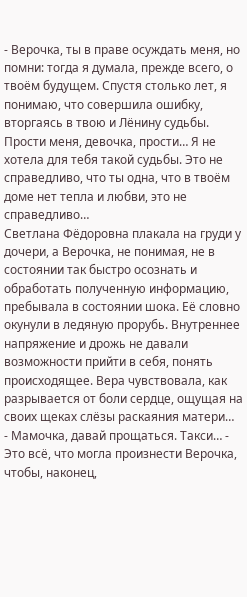- Верочка, ты в праве осуждать меня, но помни: тогда я думала, прежде всего, о твоём будущем. Спустя столько лет, я понимаю, что совершила ошибку, вторгаясь в твою и Лёнину судьбы. Прости меня, девочка, прости… Я не хотела для тебя такой судьбы. Это не справедливо, что ты одна, что в твоём доме нет тепла и любви, это не справедливо…
Светлана Фёдоровна плакала на груди у дочери, а Верочка, не понимая, не в состоянии так быстро осознать и обработать полученную информацию, пребывала в состоянии шока. Её словно окунули в ледяную прорубь. Внутреннее напряжение и дрожь не давали возможности прийти в себя, понять происходящее. Вера чувствовала, как разрывается от боли сердце, ощущая на своих щеках слёзы раскаяния матери…
- Мамочка, давай прощаться. Такси… - Это всё, что могла произнести Верочка, чтобы, наконец,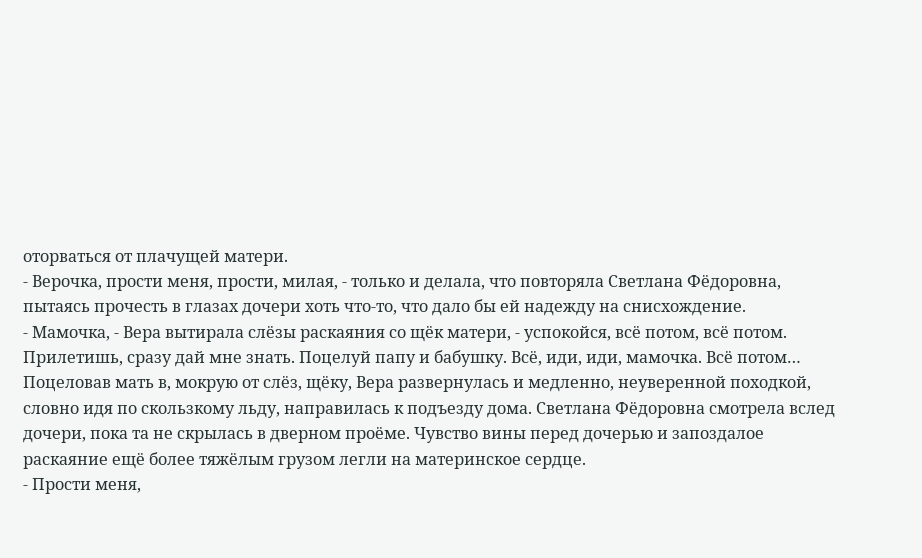оторваться от плачущей матери.
- Верочка, прости меня, прости, милая, - только и делала, что повторяла Светлана Фёдоровна, пытаясь прочесть в глазах дочери хоть что-то, что дало бы ей надежду на снисхождение.
- Мамочка, - Вера вытирала слёзы раскаяния со щёк матери, - успокойся, всё потом, всё потом. Прилетишь, сразу дай мне знать. Поцелуй папу и бабушку. Всё, иди, иди, мамочка. Всё потом…
Поцеловав мать в, мокрую от слёз, щёку, Вера развернулась и медленно, неуверенной походкой, словно идя по скользкому льду, направилась к подъезду дома. Светлана Фёдоровна смотрела вслед дочери, пока та не скрылась в дверном проёме. Чувство вины перед дочерью и запоздалое раскаяние ещё более тяжёлым грузом легли на материнское сердце.
- Прости меня,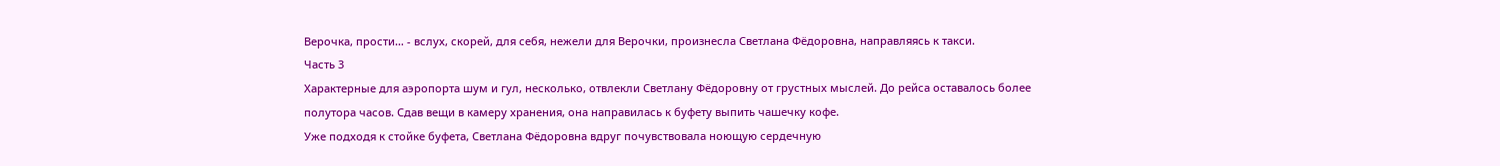Верочка, прости… - вслух, скорей, для себя, нежели для Верочки, произнесла Светлана Фёдоровна, направляясь к такси.
Часть 3
Характерные для аэропорта шум и гул, несколько, отвлекли Светлану Фёдоровну от грустных мыслей. До рейса оставалось более полутора часов. Сдав вещи в камеру хранения, она направилась к буфету выпить чашечку кофе.
Уже подходя к стойке буфета, Светлана Фёдоровна вдруг почувствовала ноющую сердечную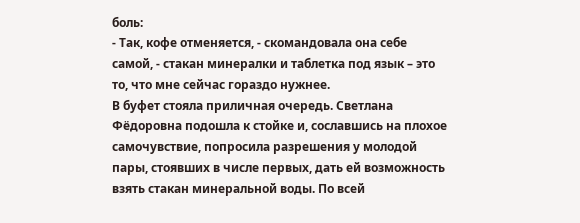боль:
- Так, кофе отменяется, - скомандовала она себе самой, - стакан минералки и таблетка под язык – это то, что мне сейчас гораздо нужнее.
В буфет стояла приличная очередь. Светлана Фёдоровна подошла к стойке и, сославшись на плохое самочувствие, попросила разрешения у молодой пары, стоявших в числе первых, дать ей возможность взять стакан минеральной воды. По всей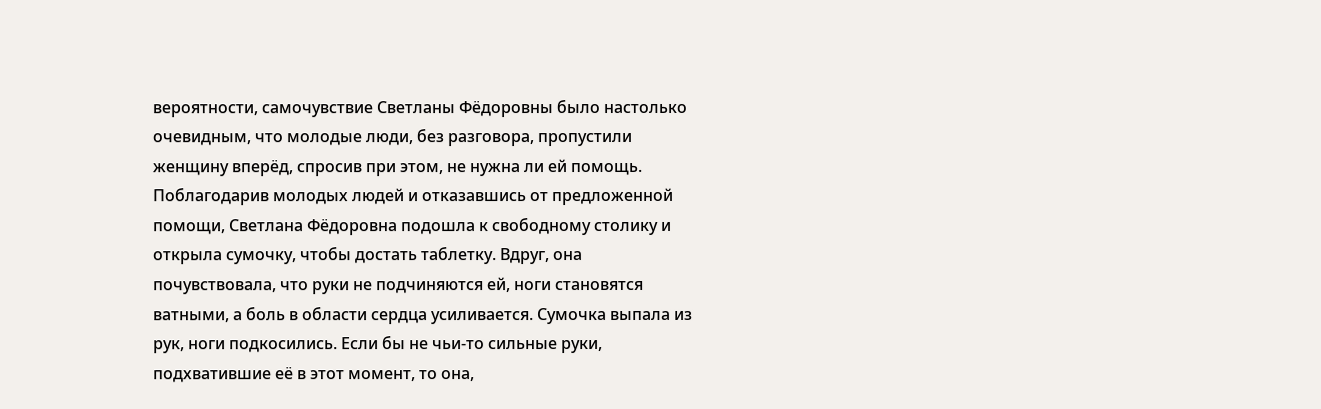вероятности, самочувствие Светланы Фёдоровны было настолько очевидным, что молодые люди, без разговора, пропустили женщину вперёд, спросив при этом, не нужна ли ей помощь.
Поблагодарив молодых людей и отказавшись от предложенной помощи, Светлана Фёдоровна подошла к свободному столику и открыла сумочку, чтобы достать таблетку. Вдруг, она почувствовала, что руки не подчиняются ей, ноги становятся ватными, а боль в области сердца усиливается. Сумочка выпала из рук, ноги подкосились. Если бы не чьи-то сильные руки, подхватившие её в этот момент, то она,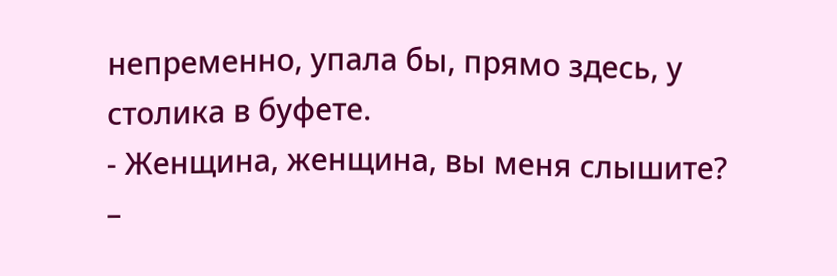непременно, упала бы, прямо здесь, у столика в буфете.
- Женщина, женщина, вы меня слышите? –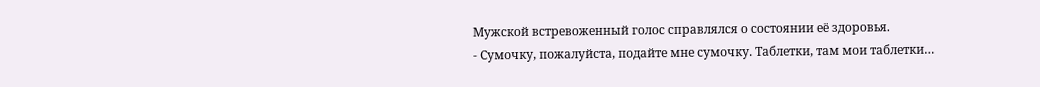Мужской встревоженный голос справлялся о состоянии её здоровья.
- Сумочку, пожалуйста, подайте мне сумочку. Таблетки, там мои таблетки…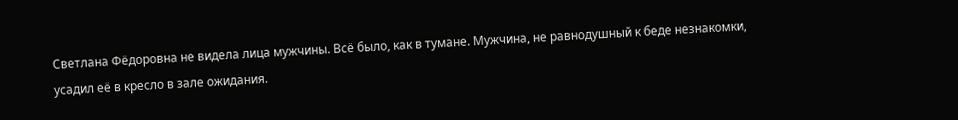Светлана Фёдоровна не видела лица мужчины. Всё было, как в тумане. Мужчина, не равнодушный к беде незнакомки, усадил её в кресло в зале ожидания.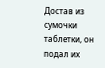Достав из сумочки таблетки, он подал их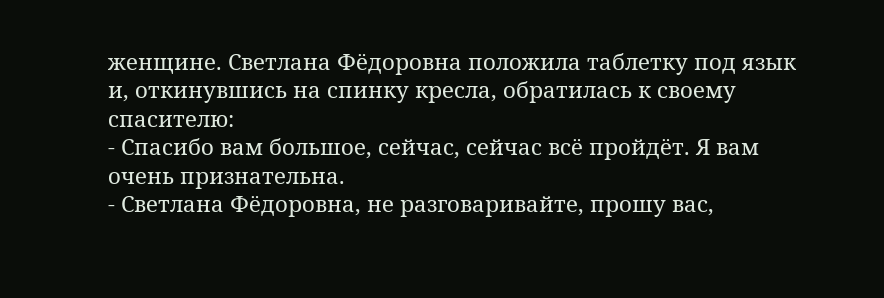женщине. Светлана Фёдоровна положила таблетку под язык и, откинувшись на спинку кресла, обратилась к своему спасителю:
- Спасибо вам большое, сейчас, сейчас всё пройдёт. Я вам очень признательна.
- Светлана Фёдоровна, не разговаривайте, прошу вас,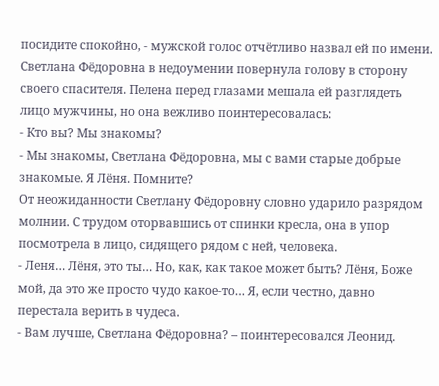посидите спокойно, - мужской голос отчётливо назвал ей по имени.
Светлана Фёдоровна в недоумении повернула голову в сторону своего спасителя. Пелена перед глазами мешала ей разглядеть лицо мужчины, но она вежливо поинтересовалась:
- Кто вы? Мы знакомы?
- Мы знакомы, Светлана Фёдоровна, мы с вами старые добрые знакомые. Я Лёня. Помните?
От неожиданности Светлану Фёдоровну словно ударило разрядом молнии. С трудом оторвавшись от спинки кресла, она в упор посмотрела в лицо, сидящего рядом с ней, человека.
- Леня… Лёня, это ты… Но, как, как такое может быть? Лёня, Боже мой, да это же просто чудо какое-то… Я, если честно, давно перестала верить в чудеса.
- Вам лучше, Светлана Фёдоровна? – поинтересовался Леонид.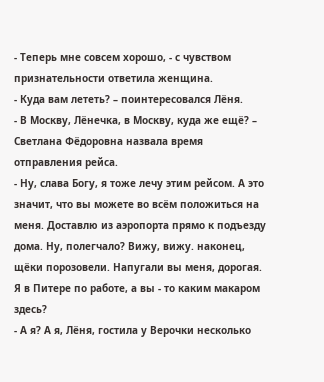- Теперь мне совсем хорошо, - с чувством признательности ответила женщина.
- Куда вам лететь? – поинтересовался Лёня.
- В Москву, Лёнечка, в Москву, куда же ещё? – Светлана Фёдоровна назвала время отправления рейса.
- Ну, слава Богу, я тоже лечу этим рейсом. А это значит, что вы можете во всём положиться на меня. Доставлю из аэропорта прямо к подъезду дома. Ну, полегчало? Вижу, вижу. наконец, щёки порозовели. Напугали вы меня, дорогая. Я в Питере по работе, а вы - то каким макаром здесь?
- А я? А я, Лёня, гостила у Верочки несколько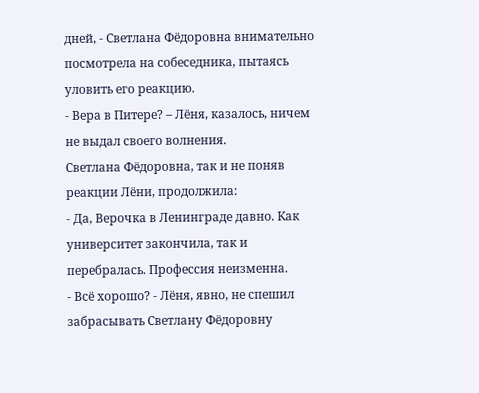дней, - Светлана Фёдоровна внимательно посмотрела на собеседника, пытаясь уловить его реакцию.
- Вера в Питере? – Лёня, казалось, ничем не выдал своего волнения.
Светлана Фёдоровна, так и не поняв реакции Лёни, продолжила:
- Да, Верочка в Ленинграде давно. Как университет закончила, так и перебралась. Профессия неизменна.
- Всё хорошо? - Лёня, явно, не спешил забрасывать Светлану Фёдоровну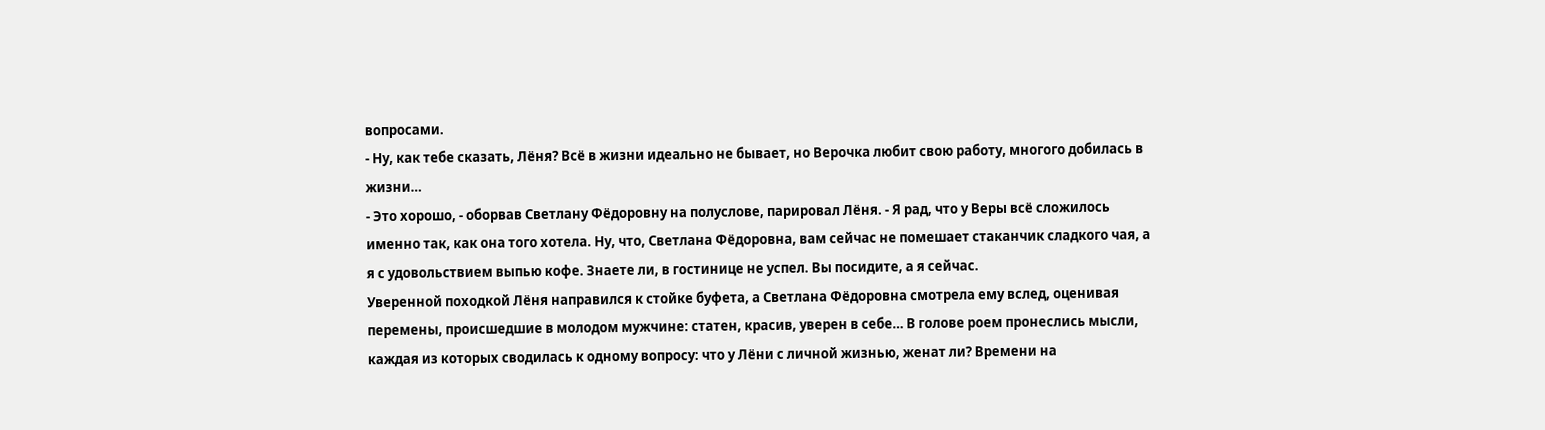вопросами.
- Ну, как тебе сказать, Лёня? Всё в жизни идеально не бывает, но Верочка любит свою работу, многого добилась в жизни…
- Это хорошо, - оборвав Светлану Фёдоровну на полуслове, парировал Лёня. - Я рад, что у Веры всё сложилось именно так, как она того хотела. Ну, что, Светлана Фёдоровна, вам сейчас не помешает стаканчик сладкого чая, а я с удовольствием выпью кофе. Знаете ли, в гостинице не успел. Вы посидите, а я сейчас.
Уверенной походкой Лёня направился к стойке буфета, а Светлана Фёдоровна смотрела ему вслед, оценивая перемены, происшедшие в молодом мужчине: статен, красив, уверен в себе… В голове роем пронеслись мысли, каждая из которых сводилась к одному вопросу: что у Лёни с личной жизнью, женат ли? Времени на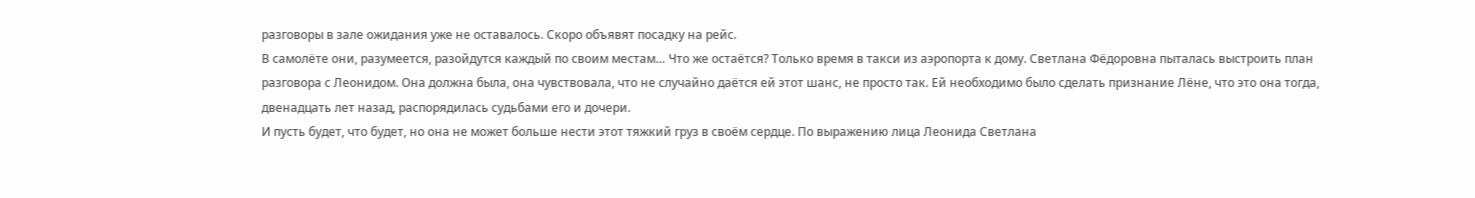разговоры в зале ожидания уже не оставалось. Скоро объявят посадку на рейс.
В самолёте они, разумеется, разойдутся каждый по своим местам… Что же остаётся? Только время в такси из аэропорта к дому. Светлана Фёдоровна пыталась выстроить план разговора с Леонидом. Она должна была, она чувствовала, что не случайно даётся ей этот шанс, не просто так. Ей необходимо было сделать признание Лёне, что это она тогда, двенадцать лет назад, распорядилась судьбами его и дочери.
И пусть будет, что будет, но она не может больше нести этот тяжкий груз в своём сердце. По выражению лица Леонида Светлана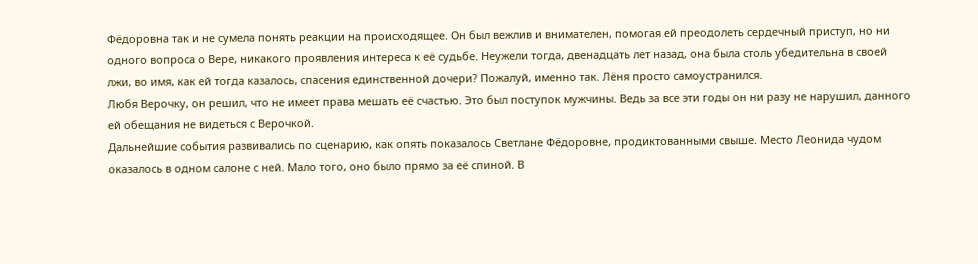Фёдоровна так и не сумела понять реакции на происходящее. Он был вежлив и внимателен, помогая ей преодолеть сердечный приступ, но ни одного вопроса о Вере, никакого проявления интереса к её судьбе. Неужели тогда, двенадцать лет назад, она была столь убедительна в своей лжи, во имя, как ей тогда казалось, спасения единственной дочери? Пожалуй, именно так. Лёня просто самоустранился.
Любя Верочку, он решил, что не имеет права мешать её счастью. Это был поступок мужчины. Ведь за все эти годы он ни разу не нарушил, данного ей обещания не видеться с Верочкой.
Дальнейшие события развивались по сценарию, как опять показалось Светлане Фёдоровне, продиктованными свыше. Место Леонида чудом оказалось в одном салоне с ней. Мало того, оно было прямо за её спиной. В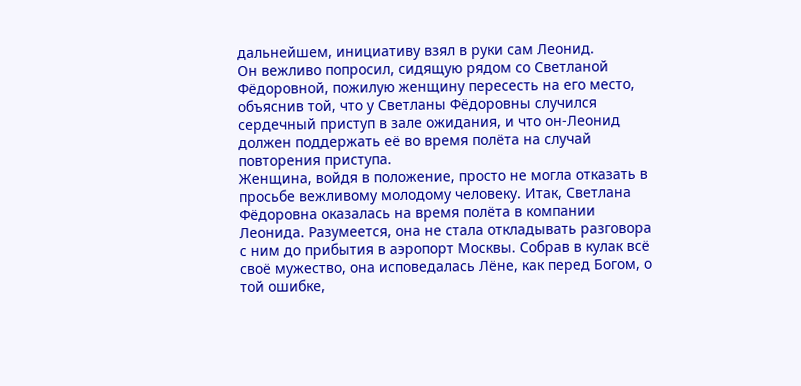дальнейшем, инициативу взял в руки сам Леонид.
Он вежливо попросил, сидящую рядом со Светланой Фёдоровной, пожилую женщину пересесть на его место, объяснив той, что у Светланы Фёдоровны случился сердечный приступ в зале ожидания, и что он-Леонид должен поддержать её во время полёта на случай повторения приступа.
Женщина, войдя в положение, просто не могла отказать в просьбе вежливому молодому человеку. Итак, Светлана Фёдоровна оказалась на время полёта в компании Леонида. Разумеется, она не стала откладывать разговора с ним до прибытия в аэропорт Москвы. Собрав в кулак всё своё мужество, она исповедалась Лёне, как перед Богом, о той ошибке,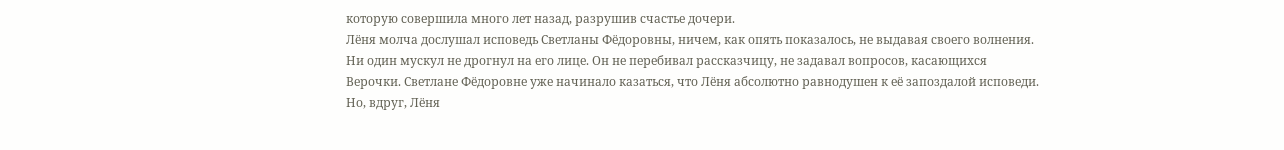которую совершила много лет назад, разрушив счастье дочери.
Лёня молча дослушал исповедь Светланы Фёдоровны, ничем, как опять показалось, не выдавая своего волнения. Ни один мускул не дрогнул на его лице. Он не перебивал рассказчицу, не задавал вопросов, касающихся Верочки. Светлане Фёдоровне уже начинало казаться, что Лёня абсолютно равнодушен к её запоздалой исповеди. Но, вдруг, Лёня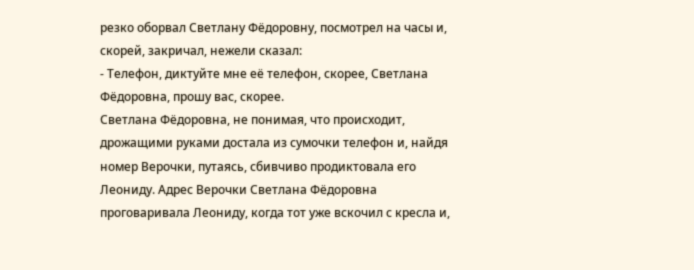резко оборвал Светлану Фёдоровну, посмотрел на часы и, скорей, закричал, нежели сказал:
- Телефон, диктуйте мне её телефон, скорее, Светлана Фёдоровна, прошу вас, скорее.
Светлана Фёдоровна, не понимая, что происходит, дрожащими руками достала из сумочки телефон и, найдя номер Верочки, путаясь, сбивчиво продиктовала его Леониду. Адрес Верочки Светлана Фёдоровна проговаривала Леониду, когда тот уже вскочил с кресла и,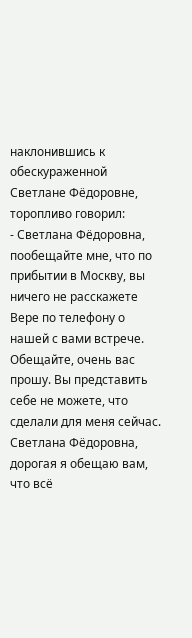наклонившись к обескураженной Светлане Фёдоровне, торопливо говорил:
- Светлана Фёдоровна, пообещайте мне, что по прибытии в Москву, вы ничего не расскажете Вере по телефону о нашей с вами встрече. Обещайте, очень вас прошу. Вы представить себе не можете, что сделали для меня сейчас.
Светлана Фёдоровна, дорогая я обещаю вам, что всё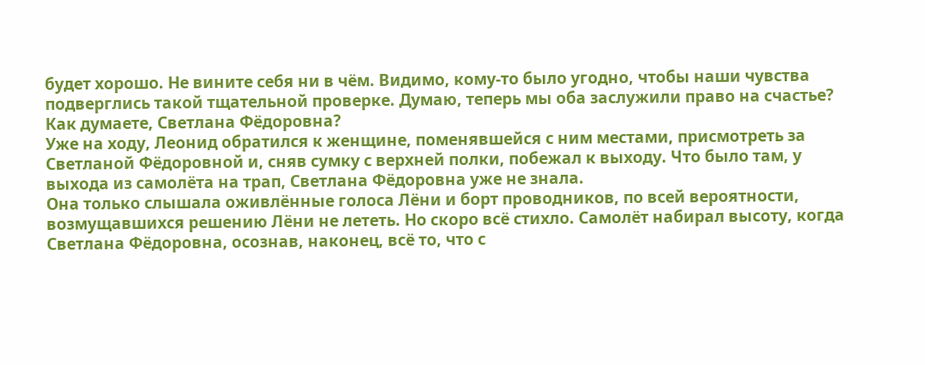будет хорошо. Не вините себя ни в чём. Видимо, кому-то было угодно, чтобы наши чувства подверглись такой тщательной проверке. Думаю, теперь мы оба заслужили право на счастье? Как думаете, Светлана Фёдоровна?
Уже на ходу, Леонид обратился к женщине, поменявшейся с ним местами, присмотреть за Светланой Фёдоровной и, сняв сумку с верхней полки, побежал к выходу. Что было там, у выхода из самолёта на трап, Светлана Фёдоровна уже не знала.
Она только слышала оживлённые голоса Лёни и борт проводников, по всей вероятности, возмущавшихся решению Лёни не лететь. Но скоро всё стихло. Самолёт набирал высоту, когда Светлана Фёдоровна, осознав, наконец, всё то, что с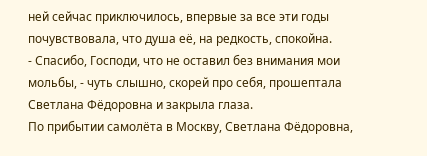ней сейчас приключилось, впервые за все эти годы почувствовала, что душа её, на редкость, спокойна.
- Спасибо, Господи, что не оставил без внимания мои мольбы, - чуть слышно, скорей про себя, прошептала Светлана Фёдоровна и закрыла глаза.
По прибытии самолёта в Москву, Светлана Фёдоровна,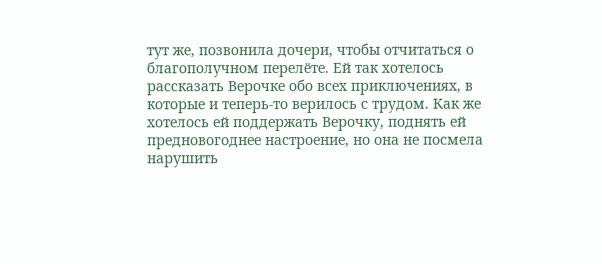тут же, позвонила дочери, чтобы отчитаться о благополучном перелёте. Ей так хотелось рассказать Верочке обо всех приключениях, в которые и теперь-то верилось с трудом. Как же хотелось ей поддержать Верочку, поднять ей предновогоднее настроение, но она не посмела нарушить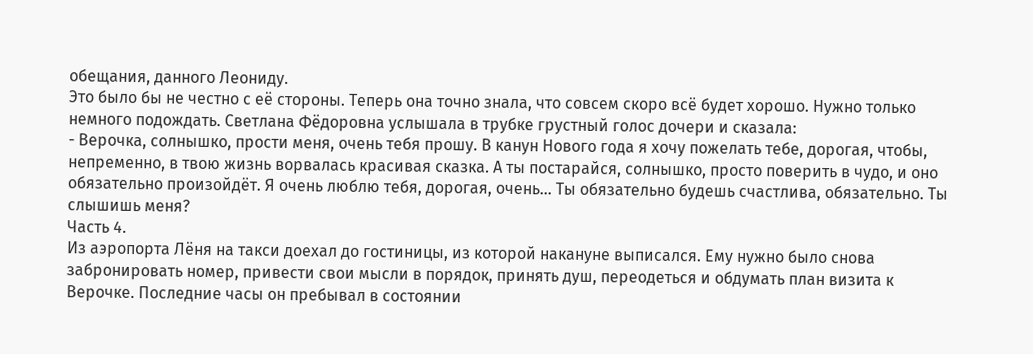обещания, данного Леониду.
Это было бы не честно с её стороны. Теперь она точно знала, что совсем скоро всё будет хорошо. Нужно только немного подождать. Светлана Фёдоровна услышала в трубке грустный голос дочери и сказала:
- Верочка, солнышко, прости меня, очень тебя прошу. В канун Нового года я хочу пожелать тебе, дорогая, чтобы, непременно, в твою жизнь ворвалась красивая сказка. А ты постарайся, солнышко, просто поверить в чудо, и оно обязательно произойдёт. Я очень люблю тебя, дорогая, очень… Ты обязательно будешь счастлива, обязательно. Ты слышишь меня?
Часть 4.
Из аэропорта Лёня на такси доехал до гостиницы, из которой накануне выписался. Ему нужно было снова забронировать номер, привести свои мысли в порядок, принять душ, переодеться и обдумать план визита к Верочке. Последние часы он пребывал в состоянии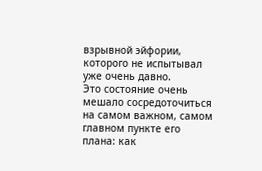взрывной эйфории, которого не испытывал уже очень давно.
Это состояние очень мешало сосредоточиться на самом важном, самом главном пункте его плана: как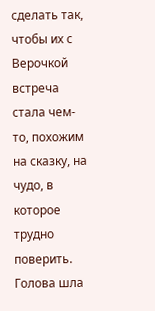сделать так, чтобы их с Верочкой встреча стала чем-то, похожим на сказку, на чудо, в которое трудно поверить. Голова шла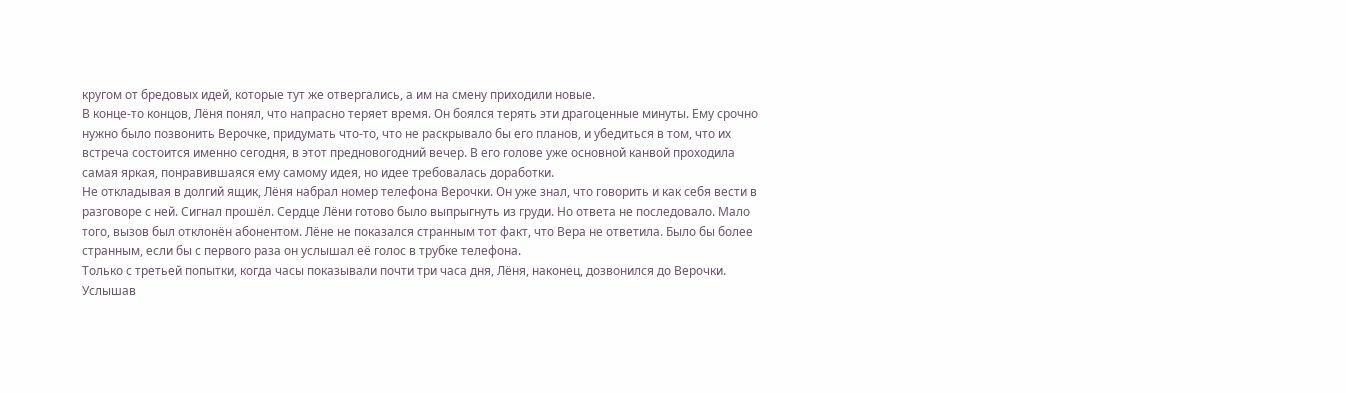кругом от бредовых идей, которые тут же отвергались, а им на смену приходили новые.
В конце-то концов, Лёня понял, что напрасно теряет время. Он боялся терять эти драгоценные минуты. Ему срочно нужно было позвонить Верочке, придумать что-то, что не раскрывало бы его планов, и убедиться в том, что их встреча состоится именно сегодня, в этот предновогодний вечер. В его голове уже основной канвой проходила самая яркая, понравившаяся ему самому идея, но идее требовалась доработки.
Не откладывая в долгий ящик, Лёня набрал номер телефона Верочки. Он уже знал, что говорить и как себя вести в разговоре с ней. Сигнал прошёл. Сердце Лёни готово было выпрыгнуть из груди. Но ответа не последовало. Мало того, вызов был отклонён абонентом. Лёне не показался странным тот факт, что Вера не ответила. Было бы более странным, если бы с первого раза он услышал её голос в трубке телефона.
Только с третьей попытки, когда часы показывали почти три часа дня, Лёня, наконец, дозвонился до Верочки. Услышав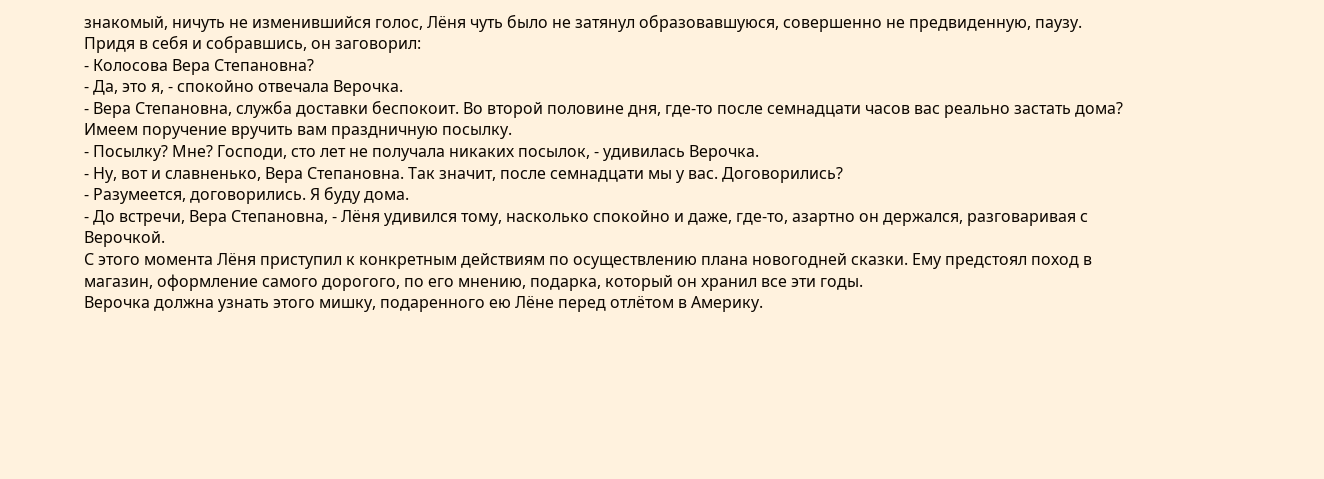знакомый, ничуть не изменившийся голос, Лёня чуть было не затянул образовавшуюся, совершенно не предвиденную, паузу. Придя в себя и собравшись, он заговорил:
- Колосова Вера Степановна?
- Да, это я, - спокойно отвечала Верочка.
- Вера Степановна, служба доставки беспокоит. Во второй половине дня, где-то после семнадцати часов вас реально застать дома? Имеем поручение вручить вам праздничную посылку.
- Посылку? Мне? Господи, сто лет не получала никаких посылок, - удивилась Верочка.
- Ну, вот и славненько, Вера Степановна. Так значит, после семнадцати мы у вас. Договорились?
- Разумеется, договорились. Я буду дома.
- До встречи, Вера Степановна, - Лёня удивился тому, насколько спокойно и даже, где-то, азартно он держался, разговаривая с Верочкой.
С этого момента Лёня приступил к конкретным действиям по осуществлению плана новогодней сказки. Ему предстоял поход в магазин, оформление самого дорогого, по его мнению, подарка, который он хранил все эти годы.
Верочка должна узнать этого мишку, подаренного ею Лёне перед отлётом в Америку.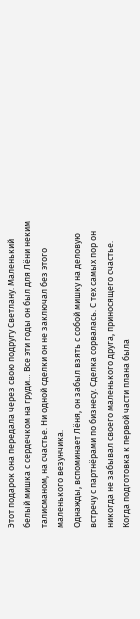Этот подарок она передала через свою подругу Светлану. Маленький белый мишка с сердечком на груди… Все эти годы он был для Лёни неким талисманом, на счастье. Ни одной сделки он не заключал без этого маленького везунчика.
Однажды, вспоминает Лёня, он забыл взять с собой мишку на деловую встречу с партнёрами по бизнесу. Сделка сорвалась. С тех самых пор он никогда не забывал своего маленького друга, приносящего счастье.
Когда подготовка к первой части плана была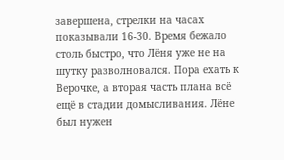завершена, стрелки на часах показывали 16-30. Время бежало столь быстро, что Лёня уже не на шутку разволновался. Пора ехать к Верочке, а вторая часть плана всё ещё в стадии домысливания. Лёне был нужен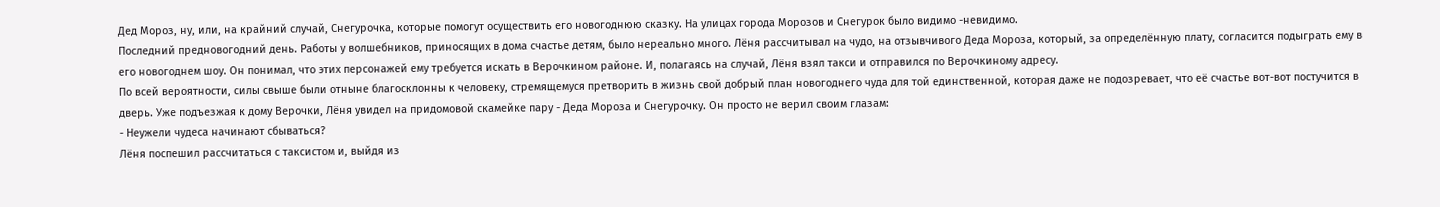Дед Мороз, ну, или, на крайний случай, Снегурочка, которые помогут осуществить его новогоднюю сказку. На улицах города Морозов и Снегурок было видимо -невидимо.
Последний предновогодний день. Работы у волшебников, приносящих в дома счастье детям, было нереально много. Лёня рассчитывал на чудо, на отзывчивого Деда Мороза, который, за определённую плату, согласится подыграть ему в его новогоднем шоу. Он понимал, что этих персонажей ему требуется искать в Верочкином районе. И, полагаясь на случай, Лёня взял такси и отправился по Верочкиному адресу.
По всей вероятности, силы свыше были отныне благосклонны к человеку, стремящемуся претворить в жизнь свой добрый план новогоднего чуда для той единственной, которая даже не подозревает, что её счастье вот-вот постучится в дверь. Уже подъезжая к дому Верочки, Лёня увидел на придомовой скамейке пару - Деда Мороза и Снегурочку. Он просто не верил своим глазам:
- Неужели чудеса начинают сбываться?
Лёня поспешил рассчитаться с таксистом и, выйдя из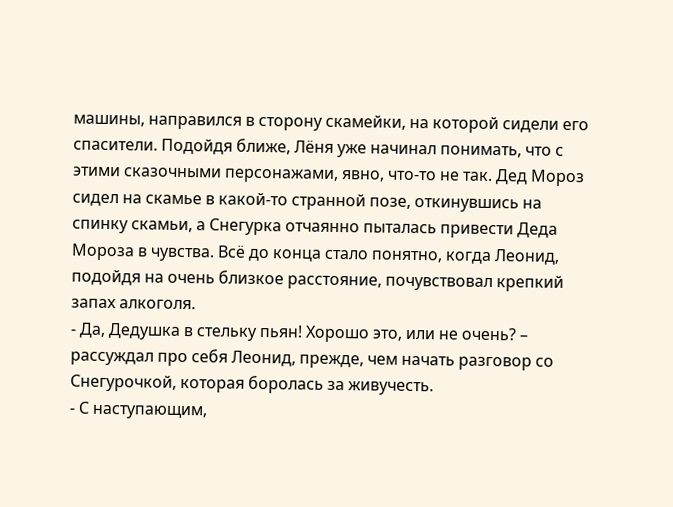машины, направился в сторону скамейки, на которой сидели его спасители. Подойдя ближе, Лёня уже начинал понимать, что с этими сказочными персонажами, явно, что-то не так. Дед Мороз сидел на скамье в какой-то странной позе, откинувшись на спинку скамьи, а Снегурка отчаянно пыталась привести Деда Мороза в чувства. Всё до конца стало понятно, когда Леонид, подойдя на очень близкое расстояние, почувствовал крепкий запах алкоголя.
- Да, Дедушка в стельку пьян! Хорошо это, или не очень? – рассуждал про себя Леонид, прежде, чем начать разговор со Снегурочкой, которая боролась за живучесть.
- С наступающим,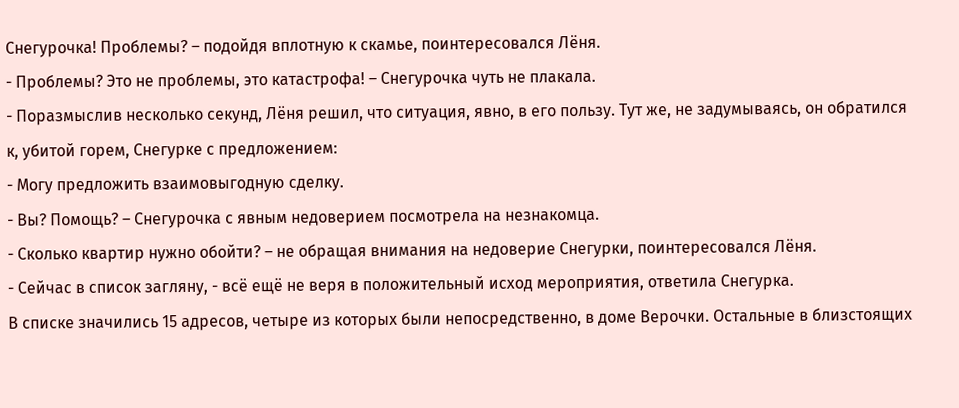Снегурочка! Проблемы? – подойдя вплотную к скамье, поинтересовался Лёня.
- Проблемы? Это не проблемы, это катастрофа! – Снегурочка чуть не плакала.
- Поразмыслив несколько секунд, Лёня решил, что ситуация, явно, в его пользу. Тут же, не задумываясь, он обратился к, убитой горем, Снегурке с предложением:
- Могу предложить взаимовыгодную сделку.
- Вы? Помощь? – Снегурочка с явным недоверием посмотрела на незнакомца.
- Сколько квартир нужно обойти? – не обращая внимания на недоверие Снегурки, поинтересовался Лёня.
- Сейчас в список загляну, - всё ещё не веря в положительный исход мероприятия, ответила Снегурка.
В списке значились 15 адресов, четыре из которых были непосредственно, в доме Верочки. Остальные в близстоящих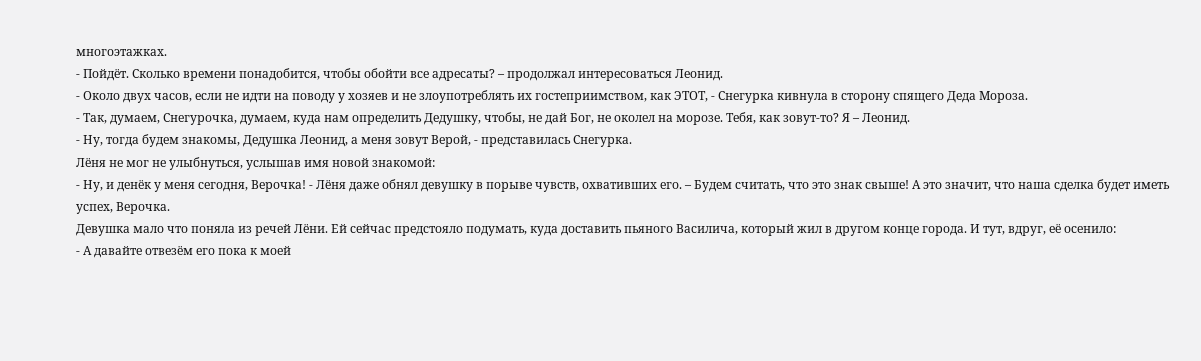многоэтажках.
- Пойдёт. Сколько времени понадобится, чтобы обойти все адресаты? – продолжал интересоваться Леонид.
- Около двух часов, если не идти на поводу у хозяев и не злоупотреблять их гостеприимством, как ЭТОТ, - Снегурка кивнула в сторону спящего Деда Мороза.
- Так, думаем, Снегурочка, думаем, куда нам определить Дедушку, чтобы, не дай Бог, не околел на морозе. Тебя, как зовут-то? Я – Леонид.
- Ну, тогда будем знакомы, Дедушка Леонид, а меня зовут Верой, - представилась Снегурка.
Лёня не мог не улыбнуться, услышав имя новой знакомой:
- Ну, и денёк у меня сегодня, Верочка! - Лёня даже обнял девушку в порыве чувств, охвативших его. – Будем считать, что это знак свыше! А это значит, что наша сделка будет иметь успех, Верочка.
Девушка мало что поняла из речей Лёни. Ей сейчас предстояло подумать, куда доставить пьяного Василича, который жил в другом конце города. И тут, вдруг, её осенило:
- А давайте отвезём его пока к моей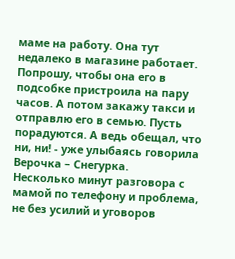маме на работу. Она тут недалеко в магазине работает. Попрошу, чтобы она его в подсобке пристроила на пару часов. А потом закажу такси и отправлю его в семью. Пусть порадуются. А ведь обещал, что ни, ни! - уже улыбаясь говорила Верочка – Снегурка.
Несколько минут разговора с мамой по телефону и проблема, не без усилий и уговоров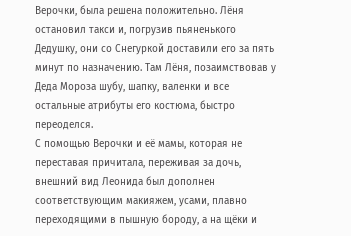Верочки, была решена положительно. Лёня остановил такси и, погрузив пьяненького Дедушку, они со Снегуркой доставили его за пять минут по назначению. Там Лёня, позаимствовав у Деда Мороза шубу, шапку, валенки и все остальные атрибуты его костюма, быстро переоделся.
С помощью Верочки и её мамы, которая не переставая причитала, переживая за дочь, внешний вид Леонида был дополнен соответствующим макияжем, усами, плавно переходящими в пышную бороду, а на щёки и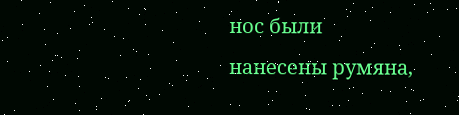нос были нанесены румяна,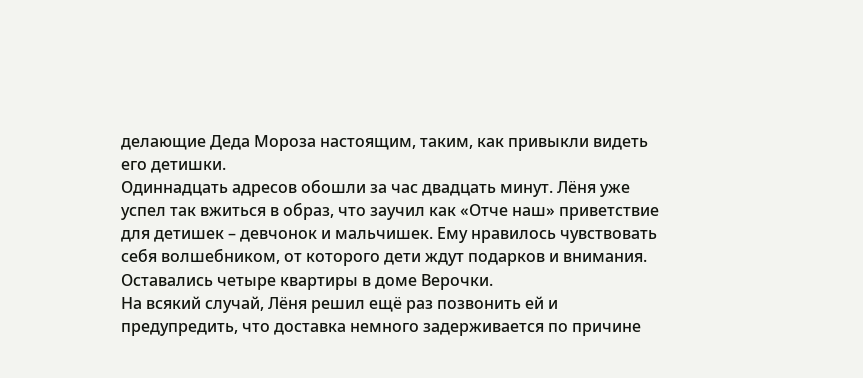делающие Деда Мороза настоящим, таким, как привыкли видеть его детишки.
Одиннадцать адресов обошли за час двадцать минут. Лёня уже успел так вжиться в образ, что заучил как «Отче наш» приветствие для детишек – девчонок и мальчишек. Ему нравилось чувствовать себя волшебником, от которого дети ждут подарков и внимания. Оставались четыре квартиры в доме Верочки.
На всякий случай, Лёня решил ещё раз позвонить ей и предупредить, что доставка немного задерживается по причине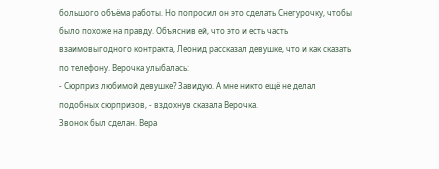большого объёма работы. Но попросил он это сделать Снегурочку, чтобы было похоже на правду. Объяснив ей, что это и есть часть взаимовыгодного контракта, Леонид рассказал девушке, что и как сказать по телефону. Верочка улыбалась:
- Сюрприз любимой девушке? Завидую. А мне никто ещё не делал подобных сюрпризов, - вздохнув сказала Верочка.
Звонок был сделан. Вера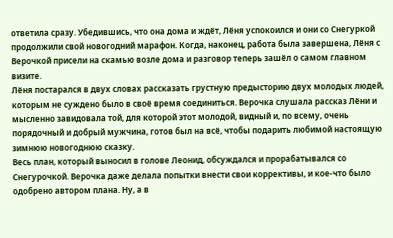ответила сразу. Убедившись, что она дома и ждёт, Лёня успокоился и они со Снегуркой продолжили свой новогодний марафон. Когда, наконец, работа была завершена, Лёня с Верочкой присели на скамью возле дома и разговор теперь зашёл о самом главном визите.
Лёня постарался в двух словах рассказать грустную предысторию двух молодых людей, которым не суждено было в своё время соединиться. Верочка слушала рассказ Лёни и мысленно завидовала той, для которой этот молодой, видный и, по всему, очень порядочный и добрый мужчина, готов был на всё, чтобы подарить любимой настоящую зимнюю новогоднюю сказку.
Весь план, который выносил в голове Леонид, обсуждался и прорабатывался со Снегурочкой. Верочка даже делала попытки внести свои коррективы, и кое-что было одобрено автором плана. Ну, а в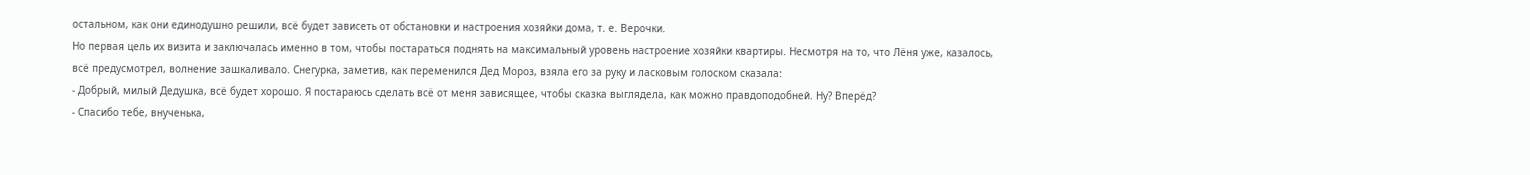остальном, как они единодушно решили, всё будет зависеть от обстановки и настроения хозяйки дома, т. е. Верочки.
Но первая цель их визита и заключалась именно в том, чтобы постараться поднять на максимальный уровень настроение хозяйки квартиры. Несмотря на то, что Лёня уже, казалось, всё предусмотрел, волнение зашкаливало. Снегурка, заметив, как переменился Дед Мороз, взяла его за руку и ласковым голоском сказала:
- Добрый, милый Дедушка, всё будет хорошо. Я постараюсь сделать всё от меня зависящее, чтобы сказка выглядела, как можно правдоподобней. Ну? Вперёд?
- Спасибо тебе, внученька,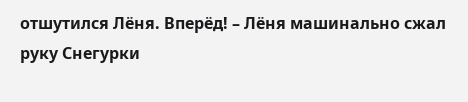отшутился Лёня. Вперёд! – Лёня машинально сжал руку Снегурки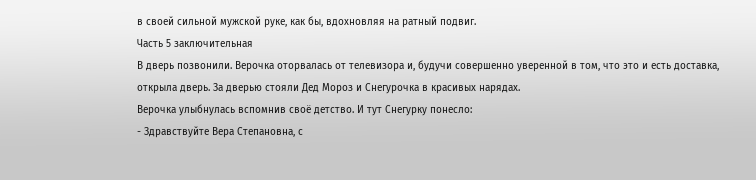в своей сильной мужской руке, как бы, вдохновляя на ратный подвиг.
Часть 5 заключительная
В дверь позвонили. Верочка оторвалась от телевизора и, будучи совершенно уверенной в том, что это и есть доставка, открыла дверь. За дверью стояли Дед Мороз и Снегурочка в красивых нарядах.
Верочка улыбнулась вспомнив своё детство. И тут Снегурку понесло:
- Здравствуйте Вера Степановна, с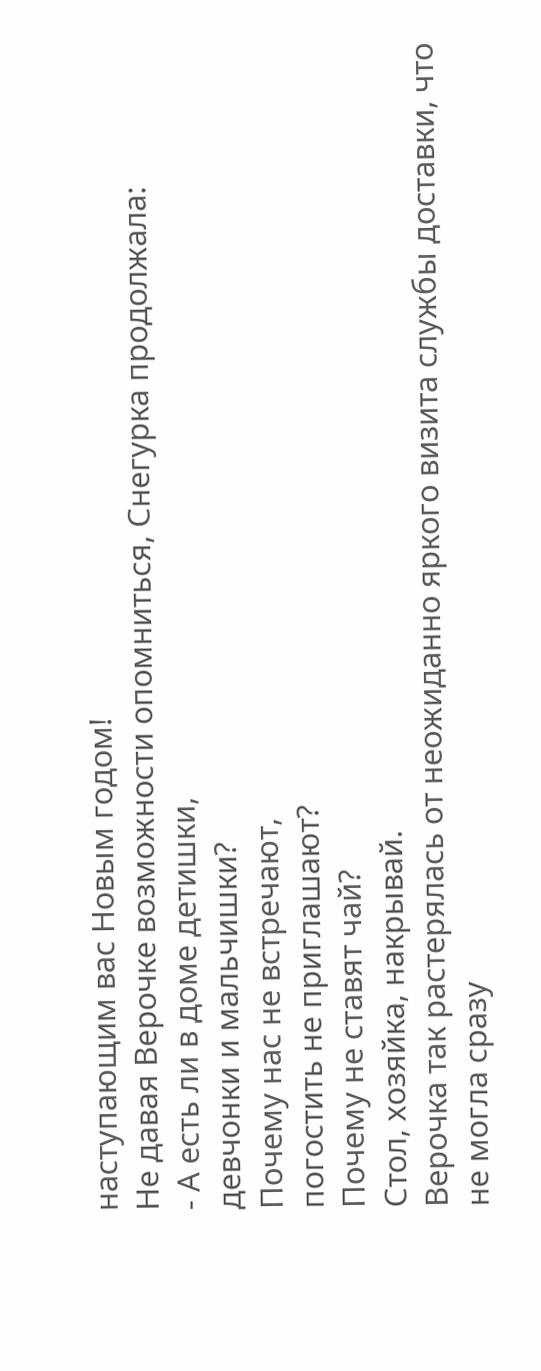наступающим вас Новым годом!
Не давая Верочке возможности опомниться, Снегурка продолжала:
- А есть ли в доме детишки,
девчонки и мальчишки?
Почему нас не встречают,
погостить не приглашают?
Почему не ставят чай?
Стол, хозяйка, накрывай.
Верочка так растерялась от неожиданно яркого визита службы доставки, что не могла сразу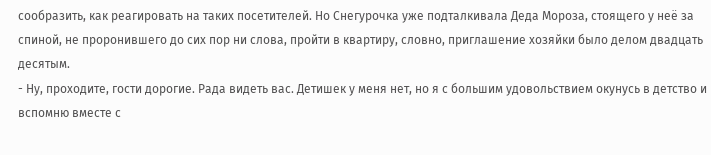сообразить, как реагировать на таких посетителей. Но Снегурочка уже подталкивала Деда Мороза, стоящего у неё за спиной, не проронившего до сих пор ни слова, пройти в квартиру, словно, приглашение хозяйки было делом двадцать десятым.
- Ну, проходите, гости дорогие. Рада видеть вас. Детишек у меня нет, но я с большим удовольствием окунусь в детство и вспомню вместе с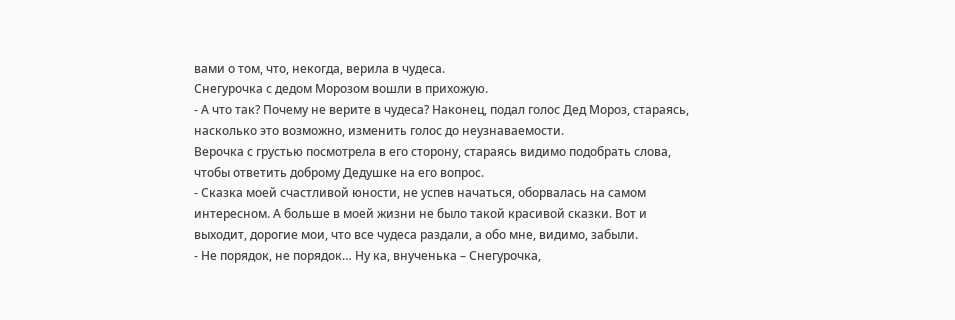вами о том, что, некогда, верила в чудеса.
Снегурочка с дедом Морозом вошли в прихожую.
- А что так? Почему не верите в чудеса? Наконец, подал голос Дед Мороз, стараясь, насколько это возможно, изменить голос до неузнаваемости.
Верочка с грустью посмотрела в его сторону, стараясь видимо подобрать слова, чтобы ответить доброму Дедушке на его вопрос.
- Сказка моей счастливой юности, не успев начаться, оборвалась на самом интересном. А больше в моей жизни не было такой красивой сказки. Вот и выходит, дорогие мои, что все чудеса раздали, а обо мне, видимо, забыли.
- Не порядок, не порядок… Ну ка, внученька – Снегурочка,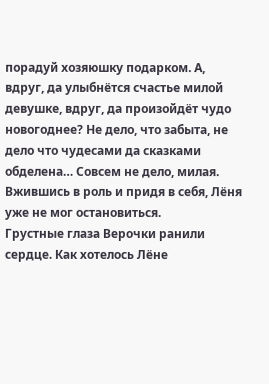порадуй хозяюшку подарком. А, вдруг, да улыбнётся счастье милой девушке, вдруг, да произойдёт чудо новогоднее? Не дело, что забыта, не дело что чудесами да сказками обделена… Совсем не дело, милая.
Вжившись в роль и придя в себя, Лёня уже не мог остановиться.
Грустные глаза Верочки ранили сердце. Как хотелось Лёне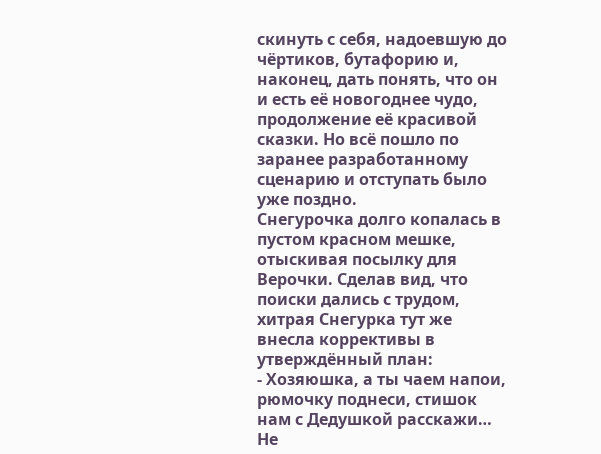скинуть с себя, надоевшую до чёртиков, бутафорию и, наконец, дать понять, что он и есть её новогоднее чудо, продолжение её красивой сказки. Но всё пошло по заранее разработанному сценарию и отступать было уже поздно.
Снегурочка долго копалась в пустом красном мешке, отыскивая посылку для Верочки. Сделав вид, что поиски дались с трудом, хитрая Снегурка тут же внесла коррективы в утверждённый план:
- Хозяюшка, а ты чаем напои, рюмочку поднеси, стишок нам с Дедушкой расскажи… Не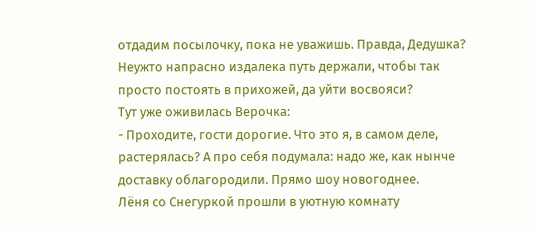отдадим посылочку, пока не уважишь. Правда, Дедушка? Неужто напрасно издалека путь держали, чтобы так просто постоять в прихожей, да уйти восвояси?
Тут уже оживилась Верочка:
- Проходите, гости дорогие. Что это я, в самом деле, растерялась? А про себя подумала: надо же, как нынче доставку облагородили. Прямо шоу новогоднее.
Лёня со Снегуркой прошли в уютную комнату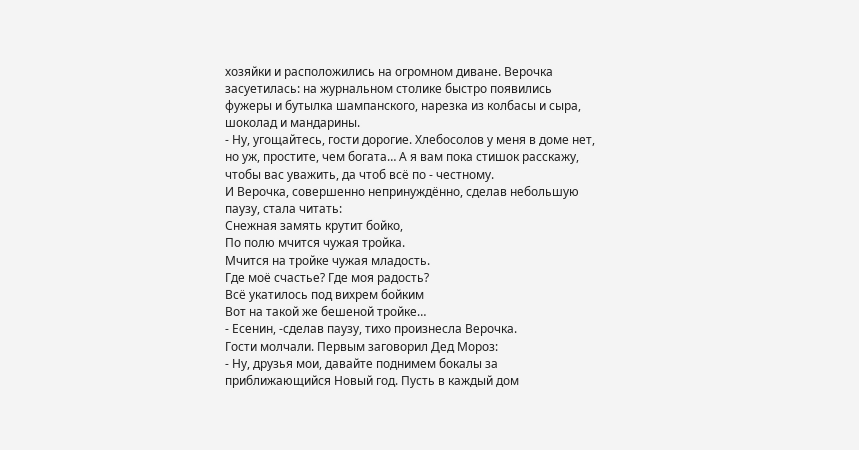хозяйки и расположились на огромном диване. Верочка засуетилась: на журнальном столике быстро появились фужеры и бутылка шампанского, нарезка из колбасы и сыра, шоколад и мандарины.
- Ну, угощайтесь, гости дорогие. Хлебосолов у меня в доме нет, но уж, простите, чем богата… А я вам пока стишок расскажу, чтобы вас уважить, да чтоб всё по - честному.
И Верочка, совершенно непринуждённо, сделав небольшую паузу, стала читать:
Снежная замять крутит бойко,
По полю мчится чужая тройка.
Мчится на тройке чужая младость.
Где моё счастье? Где моя радость?
Всё укатилось под вихрем бойким
Вот на такой же бешеной тройке…
- Есенин, -сделав паузу, тихо произнесла Верочка.
Гости молчали. Первым заговорил Дед Мороз:
- Ну, друзья мои, давайте поднимем бокалы за приближающийся Новый год. Пусть в каждый дом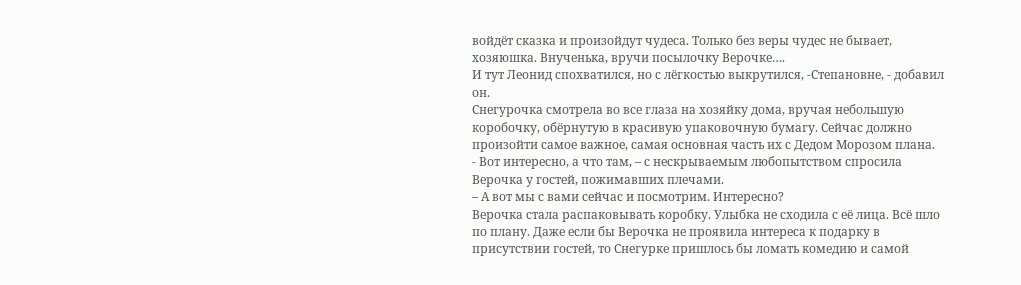войдёт сказка и произойдут чудеса. Только без веры чудес не бывает, хозяюшка. Внученька, вручи посылочку Верочке….
И тут Леонид спохватился, но с лёгкостью выкрутился, -Степановне, - добавил он.
Снегурочка смотрела во все глаза на хозяйку дома, вручая небольшую коробочку, обёрнутую в красивую упаковочную бумагу. Сейчас должно произойти самое важное, самая основная часть их с Дедом Морозом плана.
- Вот интересно, а что там, – с нескрываемым любопытством спросила Верочка у гостей, пожимавших плечами.
– А вот мы с вами сейчас и посмотрим. Интересно?
Верочка стала распаковывать коробку. Улыбка не сходила с её лица. Всё шло по плану. Даже если бы Верочка не проявила интереса к подарку в присутствии гостей, то Снегурке пришлось бы ломать комедию и самой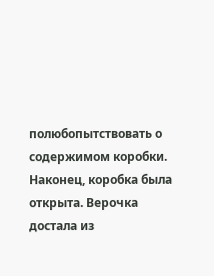полюбопытствовать о содержимом коробки.
Наконец, коробка была открыта. Верочка достала из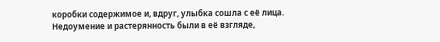коробки содержимое и, вдруг, улыбка сошла с её лица. Недоумение и растерянность были в её взгляде,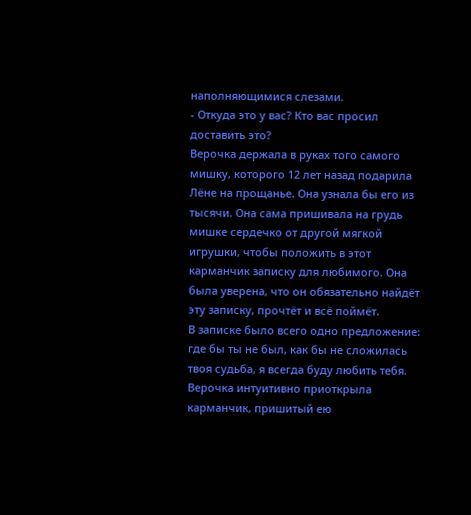наполняющимися слезами.
- Откуда это у вас? Кто вас просил доставить это?
Верочка держала в руках того самого мишку, которого 12 лет назад подарила Лёне на прощанье. Она узнала бы его из тысячи. Она сама пришивала на грудь мишке сердечко от другой мягкой игрушки, чтобы положить в этот карманчик записку для любимого. Она была уверена, что он обязательно найдёт эту записку, прочтёт и всё поймёт.
В записке было всего одно предложение: где бы ты не был, как бы не сложилась твоя судьба, я всегда буду любить тебя. Верочка интуитивно приоткрыла карманчик, пришитый ею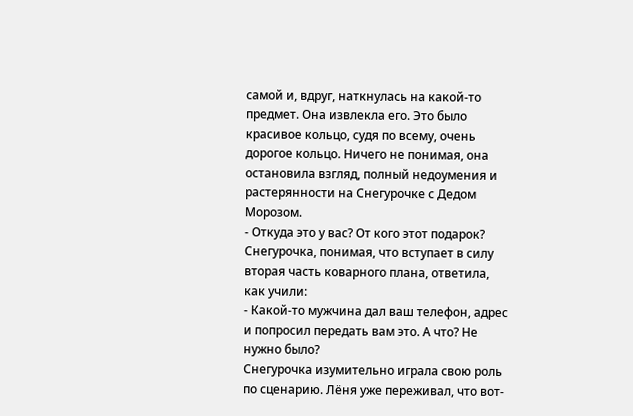самой и, вдруг, наткнулась на какой-то предмет. Она извлекла его. Это было красивое кольцо, судя по всему, очень дорогое кольцо. Ничего не понимая, она остановила взгляд, полный недоумения и растерянности на Снегурочке с Дедом Морозом.
- Откуда это у вас? От кого этот подарок?
Снегурочка, понимая, что вступает в силу вторая часть коварного плана, ответила, как учили:
- Какой-то мужчина дал ваш телефон, адрес и попросил передать вам это. А что? Не нужно было?
Снегурочка изумительно играла свою роль по сценарию. Лёня уже переживал, что вот-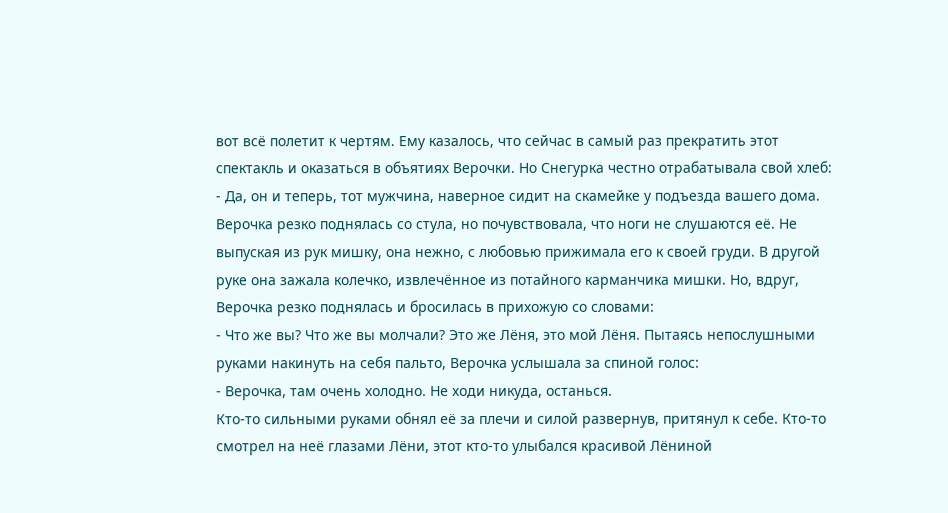вот всё полетит к чертям. Ему казалось, что сейчас в самый раз прекратить этот спектакль и оказаться в объятиях Верочки. Но Снегурка честно отрабатывала свой хлеб:
- Да, он и теперь, тот мужчина, наверное сидит на скамейке у подъезда вашего дома.
Верочка резко поднялась со стула, но почувствовала, что ноги не слушаются её. Не выпуская из рук мишку, она нежно, с любовью прижимала его к своей груди. В другой руке она зажала колечко, извлечённое из потайного карманчика мишки. Но, вдруг, Верочка резко поднялась и бросилась в прихожую со словами:
- Что же вы? Что же вы молчали? Это же Лёня, это мой Лёня. Пытаясь непослушными руками накинуть на себя пальто, Верочка услышала за спиной голос:
- Верочка, там очень холодно. Не ходи никуда, останься.
Кто-то сильными руками обнял её за плечи и силой развернув, притянул к себе. Кто-то смотрел на неё глазами Лёни, этот кто-то улыбался красивой Лёниной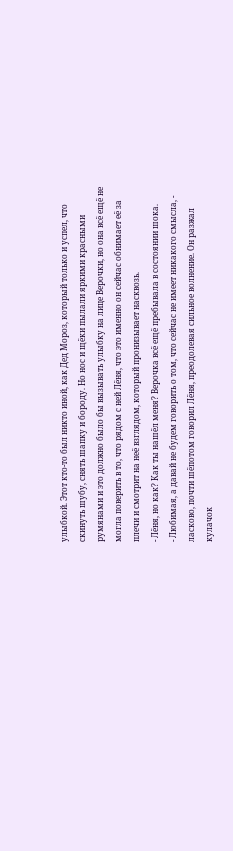улыбкой. Этот кто-то был никто иной, как Дед Мороз, который только и успел, что скинуть шубу, снять шапку и бороду. Но нос и щёки пылали яркими красными румянами и это должно было бы вызывать улыбку на лице Верочки, но она всё ещё не могла поверить в то, что рядом с ней Лёня, что это именно он сейчас обнимает её за плечи и смотрит на неё взглядом, который пронизывает насквозь.
- Лёня, но как? Как ты нашёл меня? Верочка всё ещё пребывала в состоянии шока.
- Любимая, а давай не будем говорить о том, что сейчас не имеет никакого смысла, - ласково, почти шёпотом говорил Лёня, преодолевая сильное волнение. Он разжал кулачок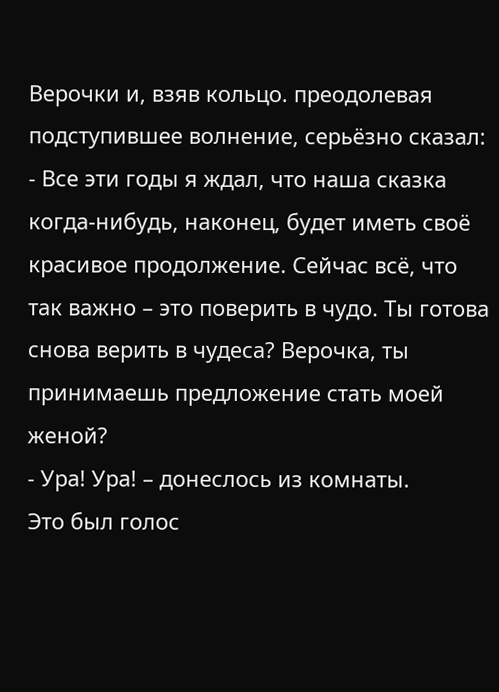Верочки и, взяв кольцо. преодолевая подступившее волнение, серьёзно сказал:
- Все эти годы я ждал, что наша сказка когда-нибудь, наконец, будет иметь своё красивое продолжение. Сейчас всё, что так важно – это поверить в чудо. Ты готова снова верить в чудеса? Верочка, ты принимаешь предложение стать моей женой?
- Ура! Ура! – донеслось из комнаты.
Это был голос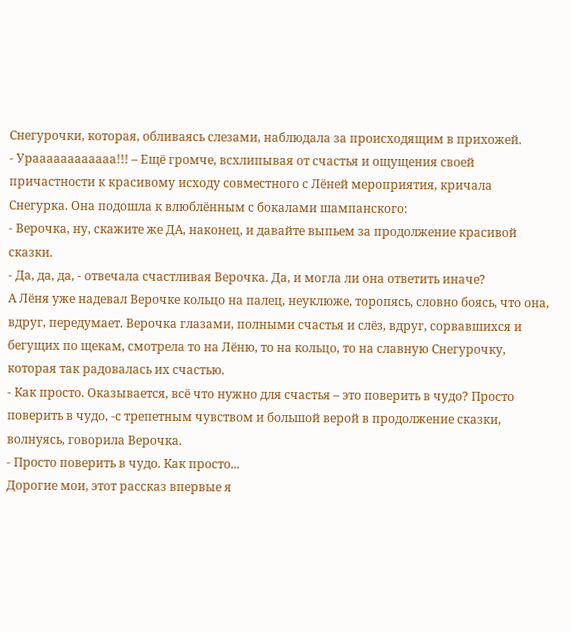Снегурочки, которая, обливаясь слезами, наблюдала за происходящим в прихожей.
- Ураааааааааааа!!! – Ещё громче, всхлипывая от счастья и ощущения своей причастности к красивому исходу совместного с Лёней мероприятия, кричала Снегурка. Она подошла к влюблённым с бокалами шампанского:
- Верочка, ну, скажите же ДА, наконец, и давайте выпьем за продолжение красивой сказки.
- Да, да, да, - отвечала счастливая Верочка. Да, и могла ли она ответить иначе?
А Лёня уже надевал Верочке кольцо на палец, неуклюже, торопясь, словно боясь, что она, вдруг, передумает. Верочка глазами, полными счастья и слёз, вдруг, сорвавшихся и бегущих по щекам, смотрела то на Лёню, то на кольцо, то на славную Снегурочку, которая так радовалась их счастью.
- Как просто. Оказывается, всё что нужно для счастья – это поверить в чудо? Просто поверить в чудо, -с трепетным чувством и большой верой в продолжение сказки, волнуясь, говорила Верочка.
- Просто поверить в чудо. Как просто...
Дорогие мои, этот рассказ впервые я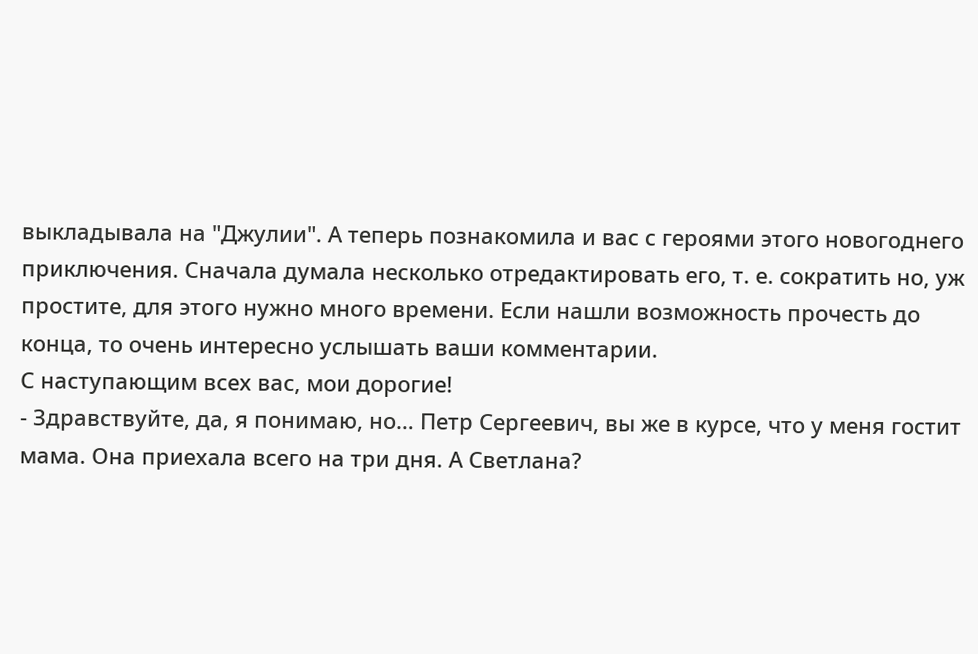выкладывала на "Джулии". А теперь познакомила и вас с героями этого новогоднего приключения. Сначала думала несколько отредактировать его, т. е. сократить но, уж простите, для этого нужно много времени. Если нашли возможность прочесть до конца, то очень интересно услышать ваши комментарии.
С наступающим всех вас, мои дорогие!
- Здравствуйте, да, я понимаю, но… Петр Сергеевич, вы же в курсе, что у меня гостит мама. Она приехала всего на три дня. А Светлана?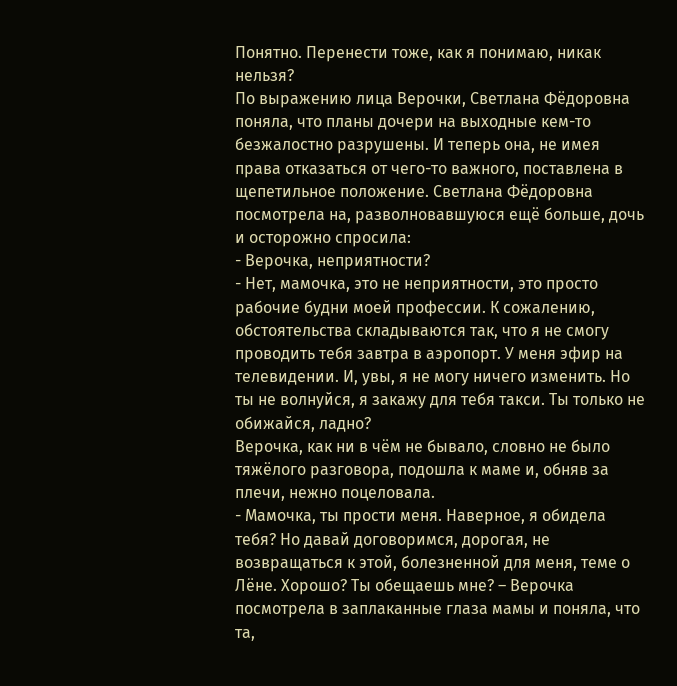Понятно. Перенести тоже, как я понимаю, никак нельзя?
По выражению лица Верочки, Светлана Фёдоровна поняла, что планы дочери на выходные кем-то безжалостно разрушены. И теперь она, не имея права отказаться от чего-то важного, поставлена в щепетильное положение. Светлана Фёдоровна посмотрела на, разволновавшуюся ещё больше, дочь и осторожно спросила:
- Верочка, неприятности?
- Нет, мамочка, это не неприятности, это просто рабочие будни моей профессии. К сожалению, обстоятельства складываются так, что я не смогу проводить тебя завтра в аэропорт. У меня эфир на телевидении. И, увы, я не могу ничего изменить. Но ты не волнуйся, я закажу для тебя такси. Ты только не обижайся, ладно?
Верочка, как ни в чём не бывало, словно не было тяжёлого разговора, подошла к маме и, обняв за плечи, нежно поцеловала.
- Мамочка, ты прости меня. Наверное, я обидела тебя? Но давай договоримся, дорогая, не возвращаться к этой, болезненной для меня, теме о Лёне. Хорошо? Ты обещаешь мне? – Верочка посмотрела в заплаканные глаза мамы и поняла, что та,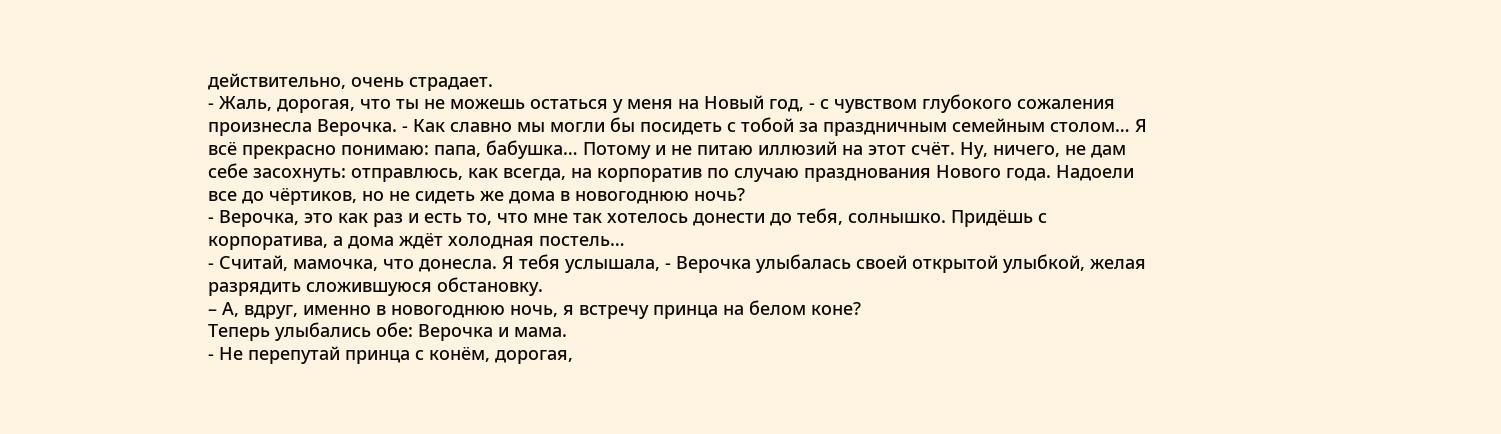действительно, очень страдает.
- Жаль, дорогая, что ты не можешь остаться у меня на Новый год, - с чувством глубокого сожаления произнесла Верочка. - Как славно мы могли бы посидеть с тобой за праздничным семейным столом… Я всё прекрасно понимаю: папа, бабушка… Потому и не питаю иллюзий на этот счёт. Ну, ничего, не дам себе засохнуть: отправлюсь, как всегда, на корпоратив по случаю празднования Нового года. Надоели все до чёртиков, но не сидеть же дома в новогоднюю ночь?
- Верочка, это как раз и есть то, что мне так хотелось донести до тебя, солнышко. Придёшь с корпоратива, а дома ждёт холодная постель…
- Считай, мамочка, что донесла. Я тебя услышала, - Верочка улыбалась своей открытой улыбкой, желая разрядить сложившуюся обстановку.
– А, вдруг, именно в новогоднюю ночь, я встречу принца на белом коне?
Теперь улыбались обе: Верочка и мама.
- Не перепутай принца с конём, дорогая,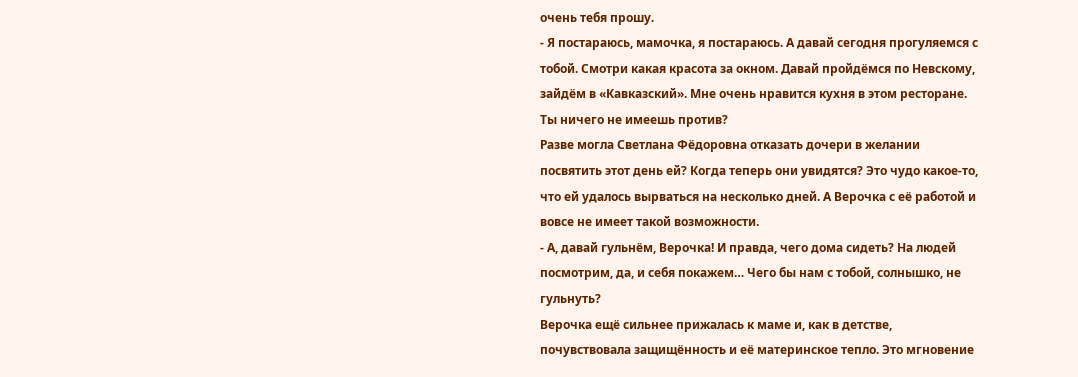очень тебя прошу.
- Я постараюсь, мамочка, я постараюсь. А давай сегодня прогуляемся с тобой. Смотри какая красота за окном. Давай пройдёмся по Невскому, зайдём в «Кавказский». Мне очень нравится кухня в этом ресторане. Ты ничего не имеешь против?
Разве могла Светлана Фёдоровна отказать дочери в желании посвятить этот день ей? Когда теперь они увидятся? Это чудо какое-то, что ей удалось вырваться на несколько дней. А Верочка с её работой и вовсе не имеет такой возможности.
- А, давай гульнём, Верочка! И правда, чего дома сидеть? На людей посмотрим, да, и себя покажем… Чего бы нам с тобой, солнышко, не гульнуть?
Верочка ещё сильнее прижалась к маме и, как в детстве, почувствовала защищённость и её материнское тепло. Это мгновение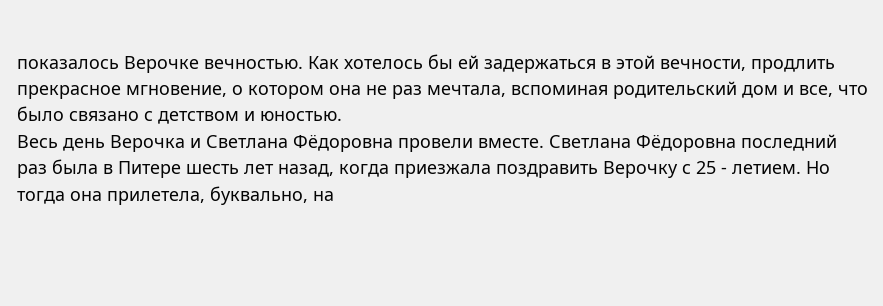показалось Верочке вечностью. Как хотелось бы ей задержаться в этой вечности, продлить прекрасное мгновение, о котором она не раз мечтала, вспоминая родительский дом и все, что было связано с детством и юностью.
Весь день Верочка и Светлана Фёдоровна провели вместе. Светлана Фёдоровна последний раз была в Питере шесть лет назад, когда приезжала поздравить Верочку с 25 - летием. Но тогда она прилетела, буквально, на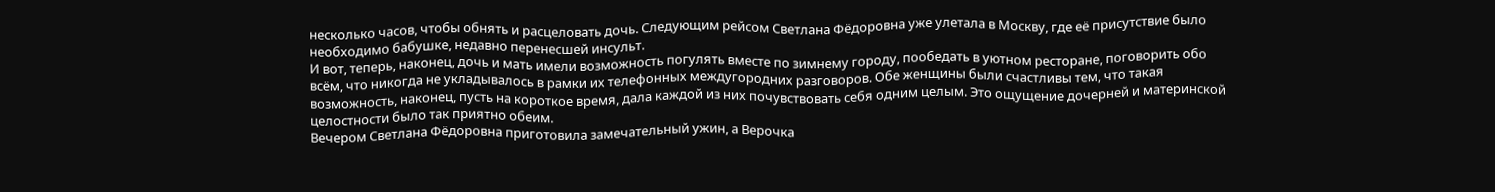несколько часов, чтобы обнять и расцеловать дочь. Следующим рейсом Светлана Фёдоровна уже улетала в Москву, где её присутствие было необходимо бабушке, недавно перенесшей инсульт.
И вот, теперь, наконец, дочь и мать имели возможность погулять вместе по зимнему городу, пообедать в уютном ресторане, поговорить обо всём, что никогда не укладывалось в рамки их телефонных междугородних разговоров. Обе женщины были счастливы тем, что такая возможность, наконец, пусть на короткое время, дала каждой из них почувствовать себя одним целым. Это ощущение дочерней и материнской целостности было так приятно обеим.
Вечером Светлана Фёдоровна приготовила замечательный ужин, а Верочка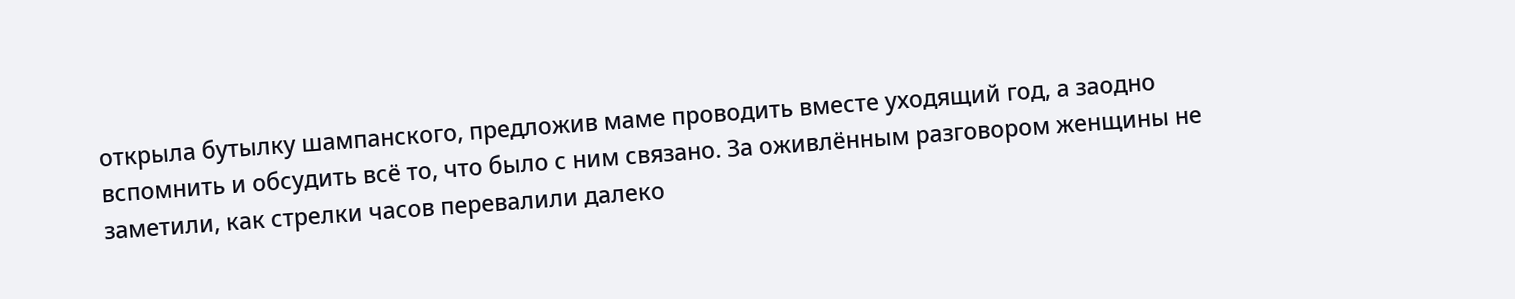открыла бутылку шампанского, предложив маме проводить вместе уходящий год, а заодно вспомнить и обсудить всё то, что было с ним связано. За оживлённым разговором женщины не заметили, как стрелки часов перевалили далеко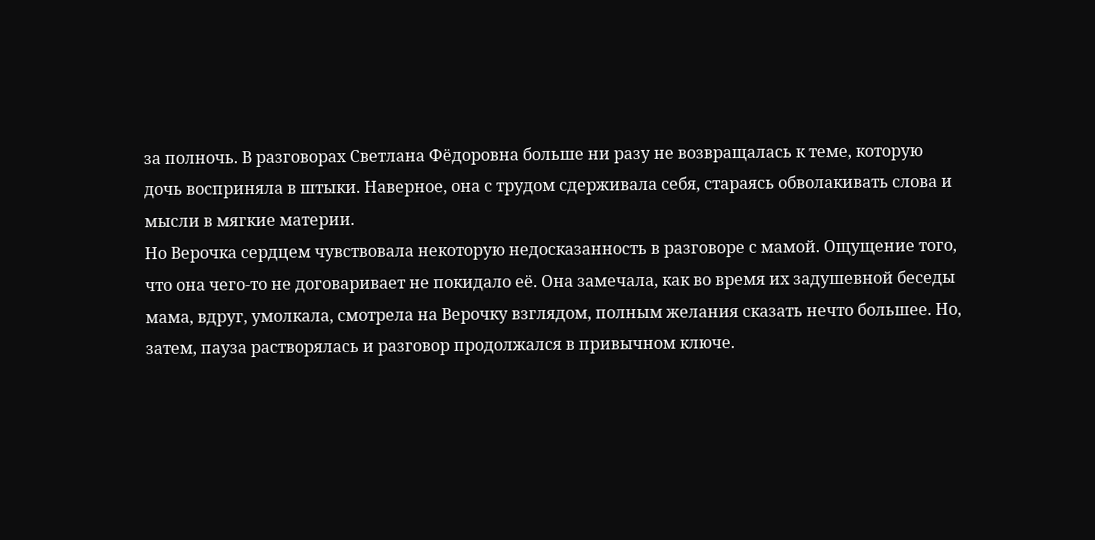за полночь. В разговорах Светлана Фёдоровна больше ни разу не возвращалась к теме, которую дочь восприняла в штыки. Наверное, она с трудом сдерживала себя, стараясь обволакивать слова и мысли в мягкие материи.
Но Верочка сердцем чувствовала некоторую недосказанность в разговоре с мамой. Ощущение того, что она чего-то не договаривает не покидало её. Она замечала, как во время их задушевной беседы мама, вдруг, умолкала, смотрела на Верочку взглядом, полным желания сказать нечто большее. Но, затем, пауза растворялась и разговор продолжался в привычном ключе.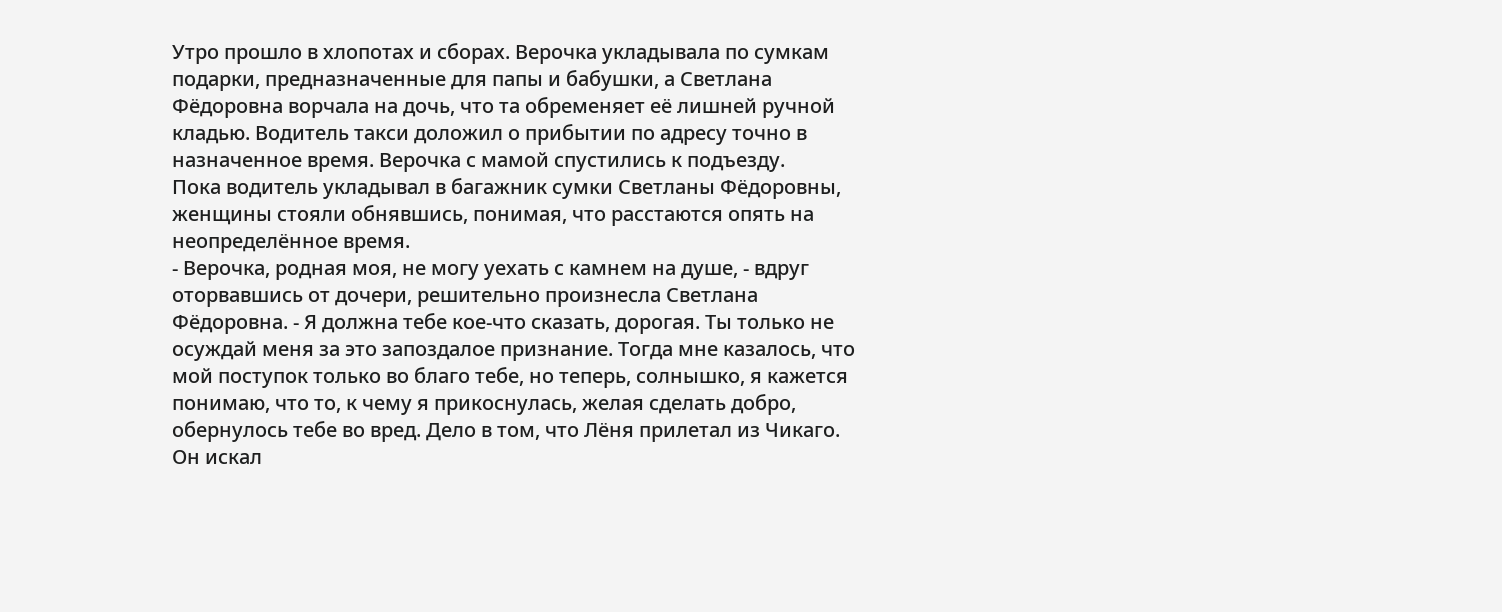Утро прошло в хлопотах и сборах. Верочка укладывала по сумкам подарки, предназначенные для папы и бабушки, а Светлана Фёдоровна ворчала на дочь, что та обременяет её лишней ручной кладью. Водитель такси доложил о прибытии по адресу точно в назначенное время. Верочка с мамой спустились к подъезду.
Пока водитель укладывал в багажник сумки Светланы Фёдоровны, женщины стояли обнявшись, понимая, что расстаются опять на неопределённое время.
- Верочка, родная моя, не могу уехать с камнем на душе, - вдруг оторвавшись от дочери, решительно произнесла Светлана Фёдоровна. - Я должна тебе кое-что сказать, дорогая. Ты только не осуждай меня за это запоздалое признание. Тогда мне казалось, что мой поступок только во благо тебе, но теперь, солнышко, я кажется понимаю, что то, к чему я прикоснулась, желая сделать добро, обернулось тебе во вред. Дело в том, что Лёня прилетал из Чикаго. Он искал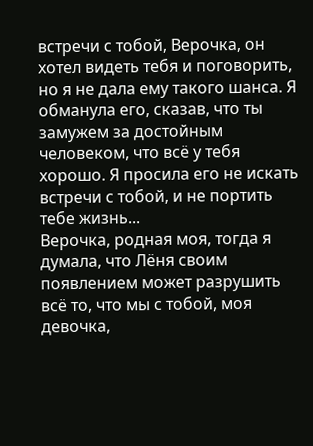встречи с тобой, Верочка, он хотел видеть тебя и поговорить, но я не дала ему такого шанса. Я обманула его, сказав, что ты замужем за достойным человеком, что всё у тебя хорошо. Я просила его не искать встречи с тобой, и не портить тебе жизнь...
Верочка, родная моя, тогда я думала, что Лёня своим появлением может разрушить всё то, что мы с тобой, моя девочка,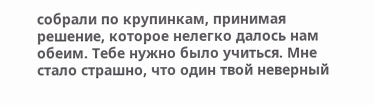собрали по крупинкам, принимая решение, которое нелегко далось нам обеим. Тебе нужно было учиться. Мне стало страшно, что один твой неверный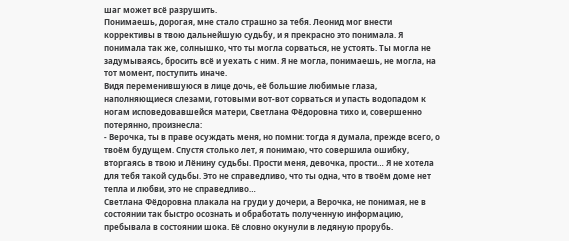шаг может всё разрушить.
Понимаешь, дорогая, мне стало страшно за тебя. Леонид мог внести коррективы в твою дальнейшую судьбу, и я прекрасно это понимала. Я понимала так же, солнышко, что ты могла сорваться, не устоять. Ты могла не задумываясь, бросить всё и уехать с ним. Я не могла, понимаешь, не могла, на тот момент, поступить иначе.
Видя переменившуюся в лице дочь, её большие любимые глаза, наполняющиеся слезами, готовыми вот-вот сорваться и упасть водопадом к ногам исповедовавшейся матери, Светлана Фёдоровна тихо и, совершенно потерянно, произнесла:
- Верочка, ты в праве осуждать меня, но помни: тогда я думала, прежде всего, о твоём будущем. Спустя столько лет, я понимаю, что совершила ошибку, вторгаясь в твою и Лёнину судьбы. Прости меня, девочка, прости… Я не хотела для тебя такой судьбы. Это не справедливо, что ты одна, что в твоём доме нет тепла и любви, это не справедливо…
Светлана Фёдоровна плакала на груди у дочери, а Верочка, не понимая, не в состоянии так быстро осознать и обработать полученную информацию, пребывала в состоянии шока. Её словно окунули в ледяную прорубь.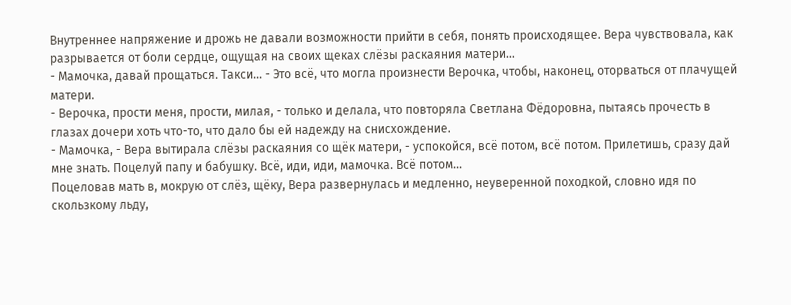Внутреннее напряжение и дрожь не давали возможности прийти в себя, понять происходящее. Вера чувствовала, как разрывается от боли сердце, ощущая на своих щеках слёзы раскаяния матери…
- Мамочка, давай прощаться. Такси… - Это всё, что могла произнести Верочка, чтобы, наконец, оторваться от плачущей матери.
- Верочка, прости меня, прости, милая, - только и делала, что повторяла Светлана Фёдоровна, пытаясь прочесть в глазах дочери хоть что-то, что дало бы ей надежду на снисхождение.
- Мамочка, - Вера вытирала слёзы раскаяния со щёк матери, - успокойся, всё потом, всё потом. Прилетишь, сразу дай мне знать. Поцелуй папу и бабушку. Всё, иди, иди, мамочка. Всё потом…
Поцеловав мать в, мокрую от слёз, щёку, Вера развернулась и медленно, неуверенной походкой, словно идя по скользкому льду,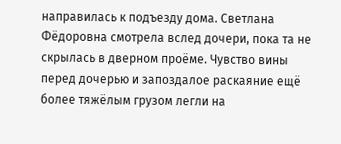направилась к подъезду дома. Светлана Фёдоровна смотрела вслед дочери, пока та не скрылась в дверном проёме. Чувство вины перед дочерью и запоздалое раскаяние ещё более тяжёлым грузом легли на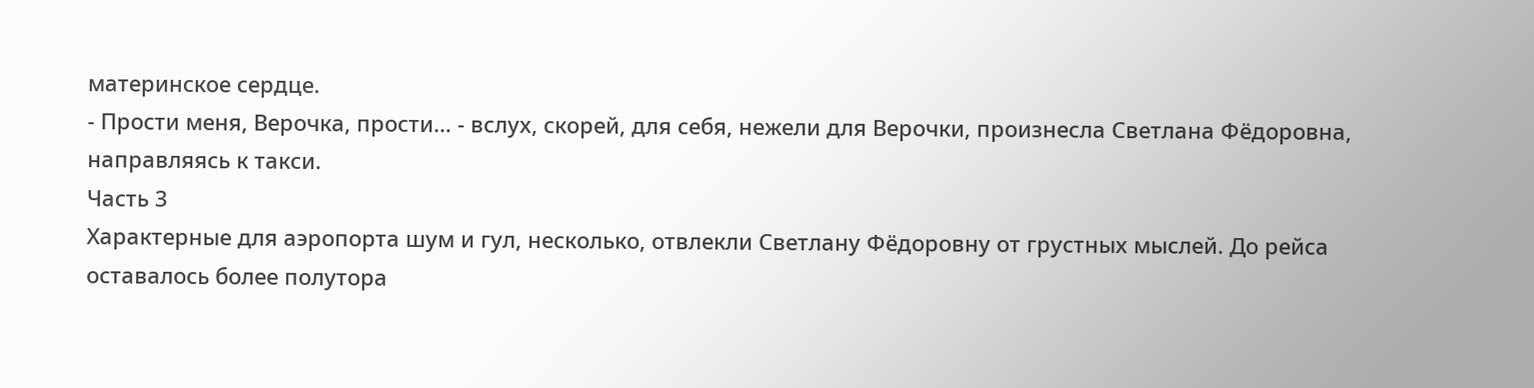материнское сердце.
- Прости меня, Верочка, прости… - вслух, скорей, для себя, нежели для Верочки, произнесла Светлана Фёдоровна, направляясь к такси.
Часть 3
Характерные для аэропорта шум и гул, несколько, отвлекли Светлану Фёдоровну от грустных мыслей. До рейса оставалось более полутора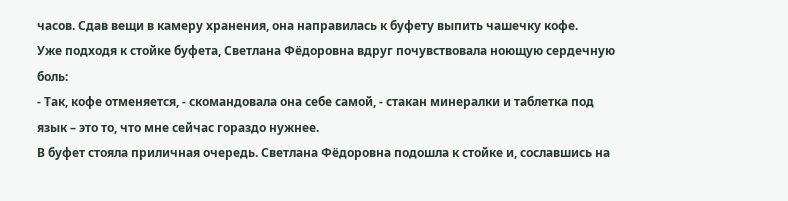часов. Сдав вещи в камеру хранения, она направилась к буфету выпить чашечку кофе.
Уже подходя к стойке буфета, Светлана Фёдоровна вдруг почувствовала ноющую сердечную боль:
- Так, кофе отменяется, - скомандовала она себе самой, - стакан минералки и таблетка под язык – это то, что мне сейчас гораздо нужнее.
В буфет стояла приличная очередь. Светлана Фёдоровна подошла к стойке и, сославшись на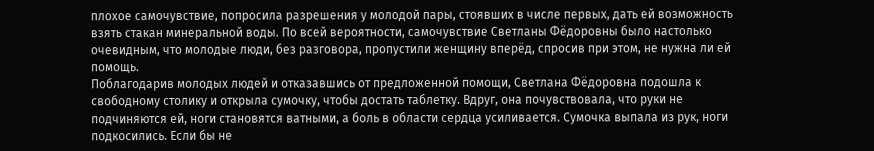плохое самочувствие, попросила разрешения у молодой пары, стоявших в числе первых, дать ей возможность взять стакан минеральной воды. По всей вероятности, самочувствие Светланы Фёдоровны было настолько очевидным, что молодые люди, без разговора, пропустили женщину вперёд, спросив при этом, не нужна ли ей помощь.
Поблагодарив молодых людей и отказавшись от предложенной помощи, Светлана Фёдоровна подошла к свободному столику и открыла сумочку, чтобы достать таблетку. Вдруг, она почувствовала, что руки не подчиняются ей, ноги становятся ватными, а боль в области сердца усиливается. Сумочка выпала из рук, ноги подкосились. Если бы не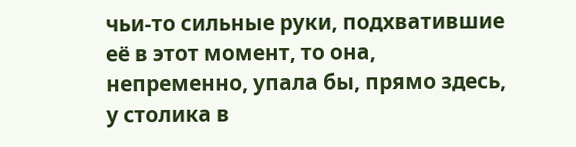чьи-то сильные руки, подхватившие её в этот момент, то она, непременно, упала бы, прямо здесь, у столика в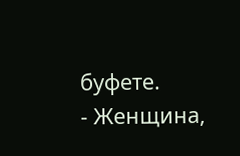буфете.
- Женщина,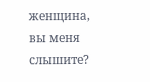женщина, вы меня слышите?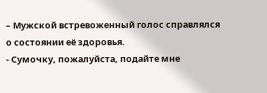– Мужской встревоженный голос справлялся о состоянии её здоровья.
- Сумочку, пожалуйста, подайте мне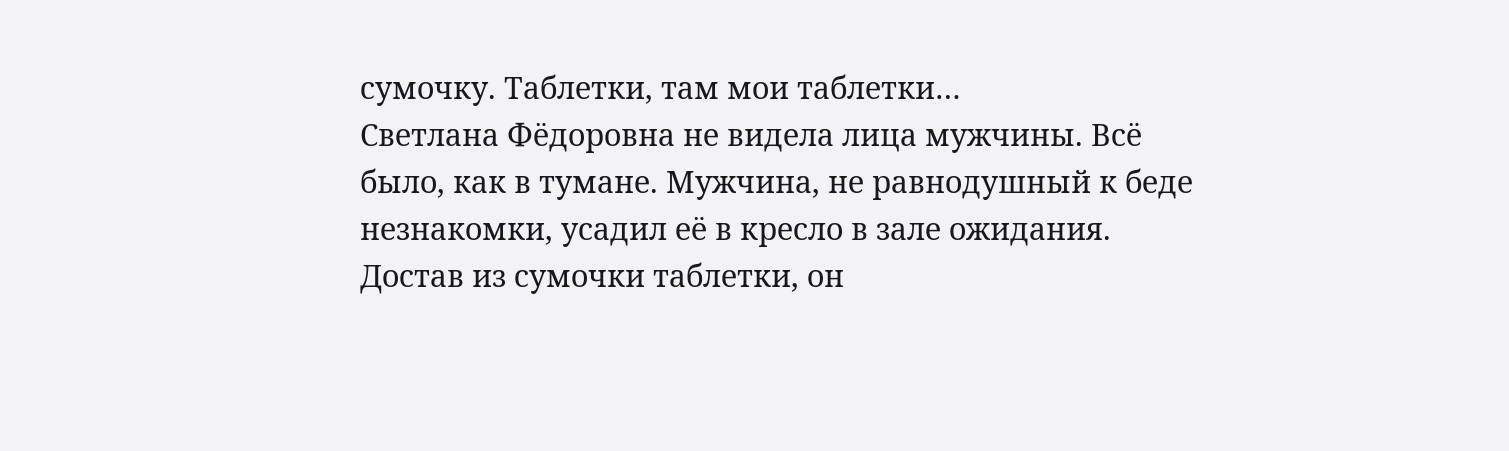сумочку. Таблетки, там мои таблетки…
Светлана Фёдоровна не видела лица мужчины. Всё было, как в тумане. Мужчина, не равнодушный к беде незнакомки, усадил её в кресло в зале ожидания. Достав из сумочки таблетки, он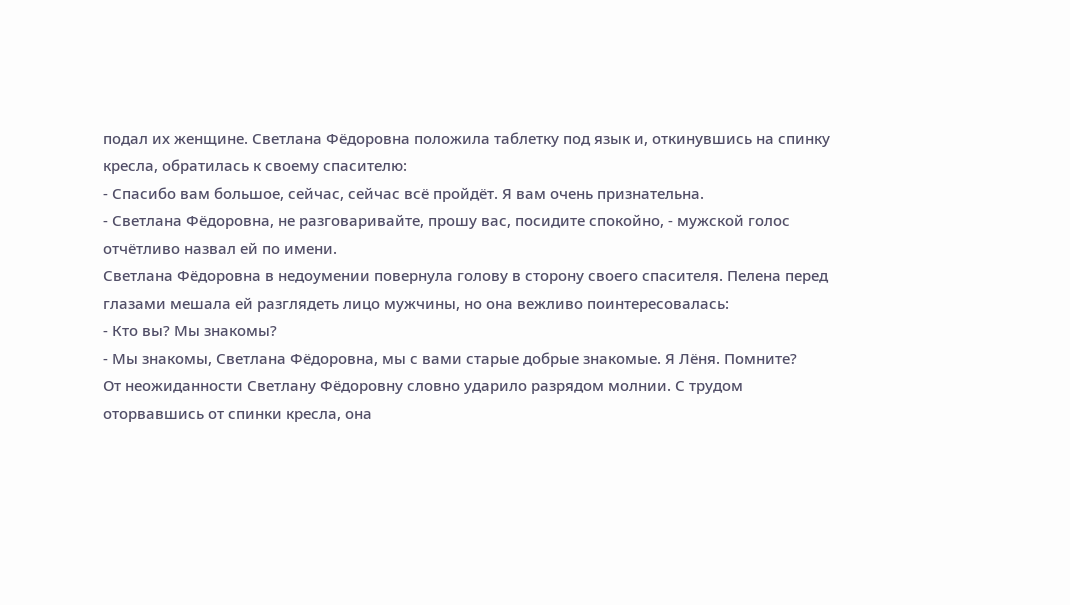подал их женщине. Светлана Фёдоровна положила таблетку под язык и, откинувшись на спинку кресла, обратилась к своему спасителю:
- Спасибо вам большое, сейчас, сейчас всё пройдёт. Я вам очень признательна.
- Светлана Фёдоровна, не разговаривайте, прошу вас, посидите спокойно, - мужской голос отчётливо назвал ей по имени.
Светлана Фёдоровна в недоумении повернула голову в сторону своего спасителя. Пелена перед глазами мешала ей разглядеть лицо мужчины, но она вежливо поинтересовалась:
- Кто вы? Мы знакомы?
- Мы знакомы, Светлана Фёдоровна, мы с вами старые добрые знакомые. Я Лёня. Помните?
От неожиданности Светлану Фёдоровну словно ударило разрядом молнии. С трудом оторвавшись от спинки кресла, она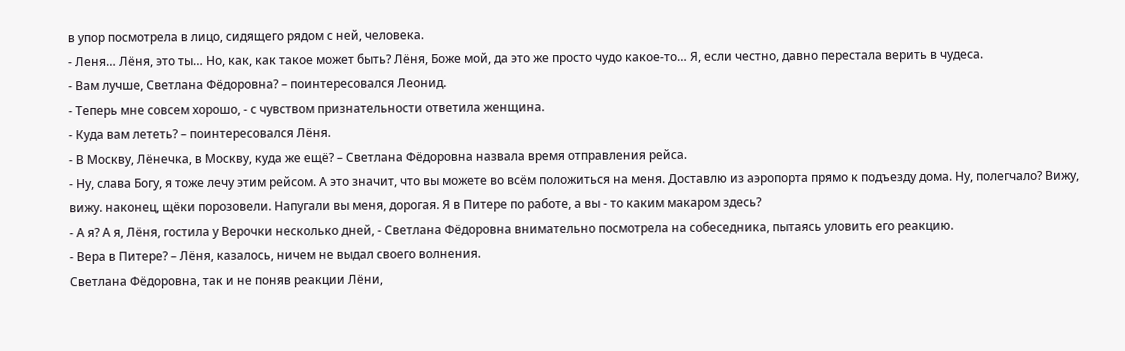в упор посмотрела в лицо, сидящего рядом с ней, человека.
- Леня… Лёня, это ты… Но, как, как такое может быть? Лёня, Боже мой, да это же просто чудо какое-то… Я, если честно, давно перестала верить в чудеса.
- Вам лучше, Светлана Фёдоровна? – поинтересовался Леонид.
- Теперь мне совсем хорошо, - с чувством признательности ответила женщина.
- Куда вам лететь? – поинтересовался Лёня.
- В Москву, Лёнечка, в Москву, куда же ещё? – Светлана Фёдоровна назвала время отправления рейса.
- Ну, слава Богу, я тоже лечу этим рейсом. А это значит, что вы можете во всём положиться на меня. Доставлю из аэропорта прямо к подъезду дома. Ну, полегчало? Вижу, вижу. наконец, щёки порозовели. Напугали вы меня, дорогая. Я в Питере по работе, а вы - то каким макаром здесь?
- А я? А я, Лёня, гостила у Верочки несколько дней, - Светлана Фёдоровна внимательно посмотрела на собеседника, пытаясь уловить его реакцию.
- Вера в Питере? – Лёня, казалось, ничем не выдал своего волнения.
Светлана Фёдоровна, так и не поняв реакции Лёни,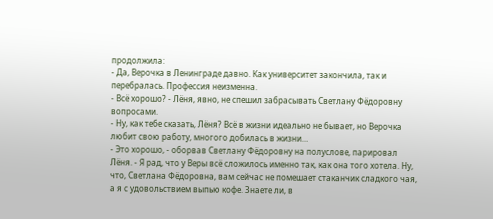продолжила:
- Да, Верочка в Ленинграде давно. Как университет закончила, так и перебралась. Профессия неизменна.
- Всё хорошо? - Лёня, явно, не спешил забрасывать Светлану Фёдоровну вопросами.
- Ну, как тебе сказать, Лёня? Всё в жизни идеально не бывает, но Верочка любит свою работу, многого добилась в жизни…
- Это хорошо, - оборвав Светлану Фёдоровну на полуслове, парировал Лёня. - Я рад, что у Веры всё сложилось именно так, как она того хотела. Ну, что, Светлана Фёдоровна, вам сейчас не помешает стаканчик сладкого чая, а я с удовольствием выпью кофе. Знаете ли, в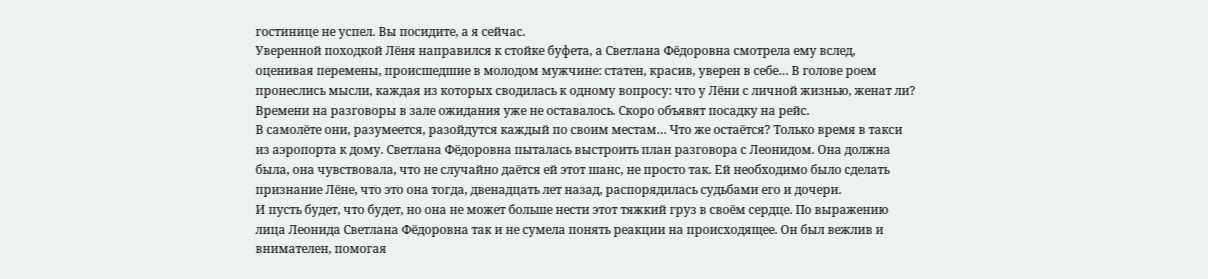гостинице не успел. Вы посидите, а я сейчас.
Уверенной походкой Лёня направился к стойке буфета, а Светлана Фёдоровна смотрела ему вслед, оценивая перемены, происшедшие в молодом мужчине: статен, красив, уверен в себе… В голове роем пронеслись мысли, каждая из которых сводилась к одному вопросу: что у Лёни с личной жизнью, женат ли? Времени на разговоры в зале ожидания уже не оставалось. Скоро объявят посадку на рейс.
В самолёте они, разумеется, разойдутся каждый по своим местам… Что же остаётся? Только время в такси из аэропорта к дому. Светлана Фёдоровна пыталась выстроить план разговора с Леонидом. Она должна была, она чувствовала, что не случайно даётся ей этот шанс, не просто так. Ей необходимо было сделать признание Лёне, что это она тогда, двенадцать лет назад, распорядилась судьбами его и дочери.
И пусть будет, что будет, но она не может больше нести этот тяжкий груз в своём сердце. По выражению лица Леонида Светлана Фёдоровна так и не сумела понять реакции на происходящее. Он был вежлив и внимателен, помогая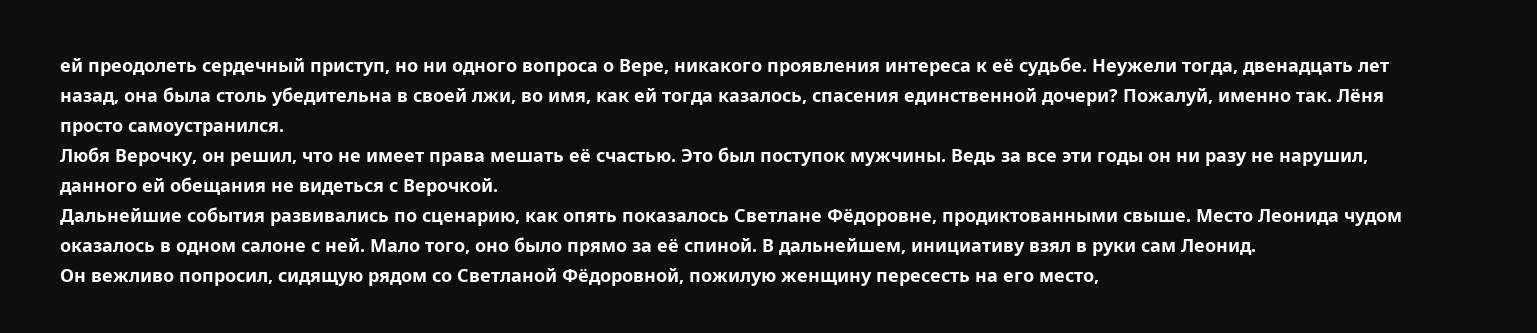ей преодолеть сердечный приступ, но ни одного вопроса о Вере, никакого проявления интереса к её судьбе. Неужели тогда, двенадцать лет назад, она была столь убедительна в своей лжи, во имя, как ей тогда казалось, спасения единственной дочери? Пожалуй, именно так. Лёня просто самоустранился.
Любя Верочку, он решил, что не имеет права мешать её счастью. Это был поступок мужчины. Ведь за все эти годы он ни разу не нарушил, данного ей обещания не видеться с Верочкой.
Дальнейшие события развивались по сценарию, как опять показалось Светлане Фёдоровне, продиктованными свыше. Место Леонида чудом оказалось в одном салоне с ней. Мало того, оно было прямо за её спиной. В дальнейшем, инициативу взял в руки сам Леонид.
Он вежливо попросил, сидящую рядом со Светланой Фёдоровной, пожилую женщину пересесть на его место,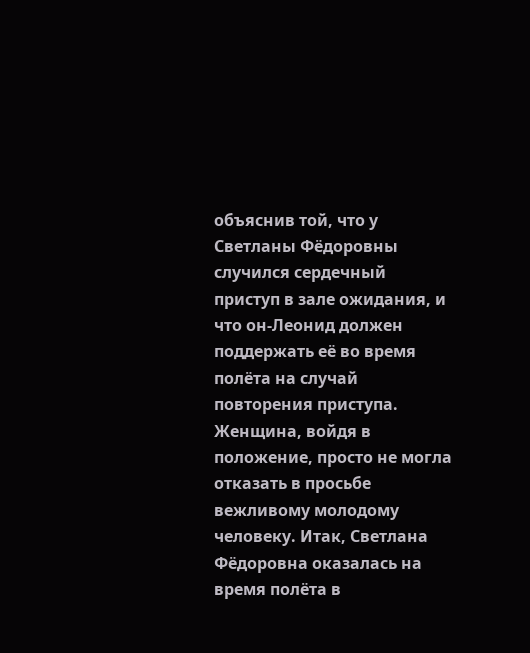объяснив той, что у Светланы Фёдоровны случился сердечный приступ в зале ожидания, и что он-Леонид должен поддержать её во время полёта на случай повторения приступа.
Женщина, войдя в положение, просто не могла отказать в просьбе вежливому молодому человеку. Итак, Светлана Фёдоровна оказалась на время полёта в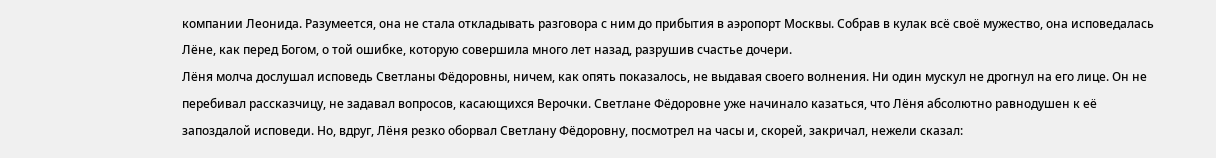компании Леонида. Разумеется, она не стала откладывать разговора с ним до прибытия в аэропорт Москвы. Собрав в кулак всё своё мужество, она исповедалась Лёне, как перед Богом, о той ошибке, которую совершила много лет назад, разрушив счастье дочери.
Лёня молча дослушал исповедь Светланы Фёдоровны, ничем, как опять показалось, не выдавая своего волнения. Ни один мускул не дрогнул на его лице. Он не перебивал рассказчицу, не задавал вопросов, касающихся Верочки. Светлане Фёдоровне уже начинало казаться, что Лёня абсолютно равнодушен к её запоздалой исповеди. Но, вдруг, Лёня резко оборвал Светлану Фёдоровну, посмотрел на часы и, скорей, закричал, нежели сказал: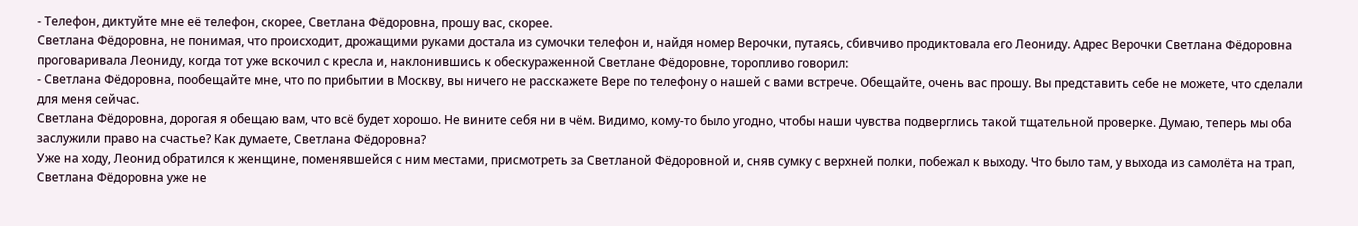- Телефон, диктуйте мне её телефон, скорее, Светлана Фёдоровна, прошу вас, скорее.
Светлана Фёдоровна, не понимая, что происходит, дрожащими руками достала из сумочки телефон и, найдя номер Верочки, путаясь, сбивчиво продиктовала его Леониду. Адрес Верочки Светлана Фёдоровна проговаривала Леониду, когда тот уже вскочил с кресла и, наклонившись к обескураженной Светлане Фёдоровне, торопливо говорил:
- Светлана Фёдоровна, пообещайте мне, что по прибытии в Москву, вы ничего не расскажете Вере по телефону о нашей с вами встрече. Обещайте, очень вас прошу. Вы представить себе не можете, что сделали для меня сейчас.
Светлана Фёдоровна, дорогая я обещаю вам, что всё будет хорошо. Не вините себя ни в чём. Видимо, кому-то было угодно, чтобы наши чувства подверглись такой тщательной проверке. Думаю, теперь мы оба заслужили право на счастье? Как думаете, Светлана Фёдоровна?
Уже на ходу, Леонид обратился к женщине, поменявшейся с ним местами, присмотреть за Светланой Фёдоровной и, сняв сумку с верхней полки, побежал к выходу. Что было там, у выхода из самолёта на трап, Светлана Фёдоровна уже не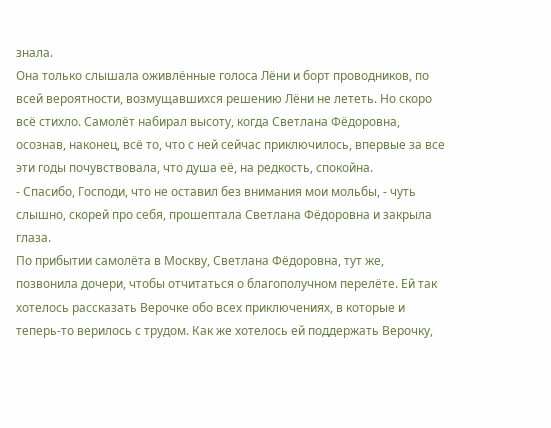знала.
Она только слышала оживлённые голоса Лёни и борт проводников, по всей вероятности, возмущавшихся решению Лёни не лететь. Но скоро всё стихло. Самолёт набирал высоту, когда Светлана Фёдоровна, осознав, наконец, всё то, что с ней сейчас приключилось, впервые за все эти годы почувствовала, что душа её, на редкость, спокойна.
- Спасибо, Господи, что не оставил без внимания мои мольбы, - чуть слышно, скорей про себя, прошептала Светлана Фёдоровна и закрыла глаза.
По прибытии самолёта в Москву, Светлана Фёдоровна, тут же, позвонила дочери, чтобы отчитаться о благополучном перелёте. Ей так хотелось рассказать Верочке обо всех приключениях, в которые и теперь-то верилось с трудом. Как же хотелось ей поддержать Верочку,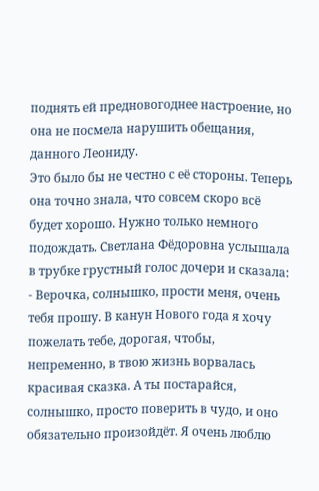поднять ей предновогоднее настроение, но она не посмела нарушить обещания, данного Леониду.
Это было бы не честно с её стороны. Теперь она точно знала, что совсем скоро всё будет хорошо. Нужно только немного подождать. Светлана Фёдоровна услышала в трубке грустный голос дочери и сказала:
- Верочка, солнышко, прости меня, очень тебя прошу. В канун Нового года я хочу пожелать тебе, дорогая, чтобы, непременно, в твою жизнь ворвалась красивая сказка. А ты постарайся, солнышко, просто поверить в чудо, и оно обязательно произойдёт. Я очень люблю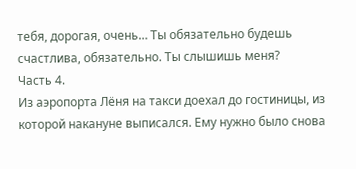тебя, дорогая, очень… Ты обязательно будешь счастлива, обязательно. Ты слышишь меня?
Часть 4.
Из аэропорта Лёня на такси доехал до гостиницы, из которой накануне выписался. Ему нужно было снова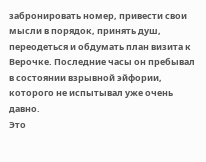забронировать номер, привести свои мысли в порядок, принять душ, переодеться и обдумать план визита к Верочке. Последние часы он пребывал в состоянии взрывной эйфории, которого не испытывал уже очень давно.
Это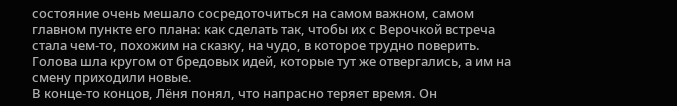состояние очень мешало сосредоточиться на самом важном, самом главном пункте его плана: как сделать так, чтобы их с Верочкой встреча стала чем-то, похожим на сказку, на чудо, в которое трудно поверить. Голова шла кругом от бредовых идей, которые тут же отвергались, а им на смену приходили новые.
В конце-то концов, Лёня понял, что напрасно теряет время. Он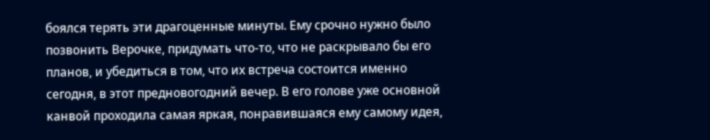боялся терять эти драгоценные минуты. Ему срочно нужно было позвонить Верочке, придумать что-то, что не раскрывало бы его планов, и убедиться в том, что их встреча состоится именно сегодня, в этот предновогодний вечер. В его голове уже основной канвой проходила самая яркая, понравившаяся ему самому идея,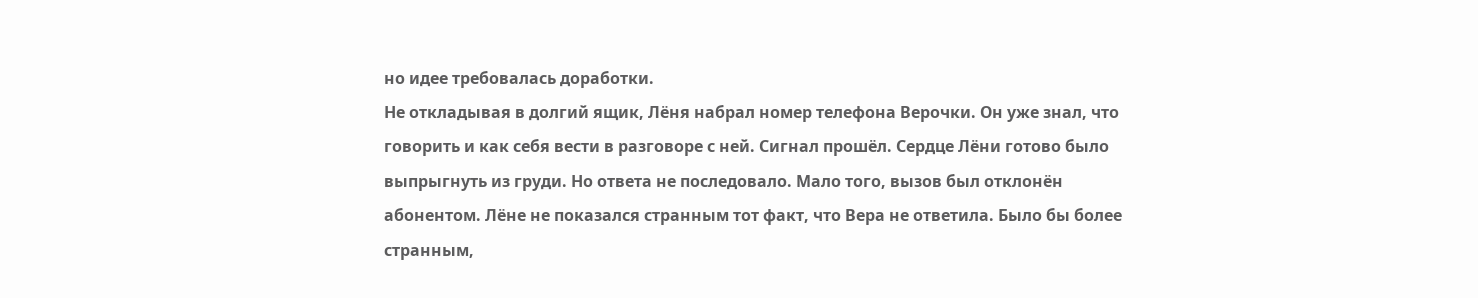но идее требовалась доработки.
Не откладывая в долгий ящик, Лёня набрал номер телефона Верочки. Он уже знал, что говорить и как себя вести в разговоре с ней. Сигнал прошёл. Сердце Лёни готово было выпрыгнуть из груди. Но ответа не последовало. Мало того, вызов был отклонён абонентом. Лёне не показался странным тот факт, что Вера не ответила. Было бы более странным,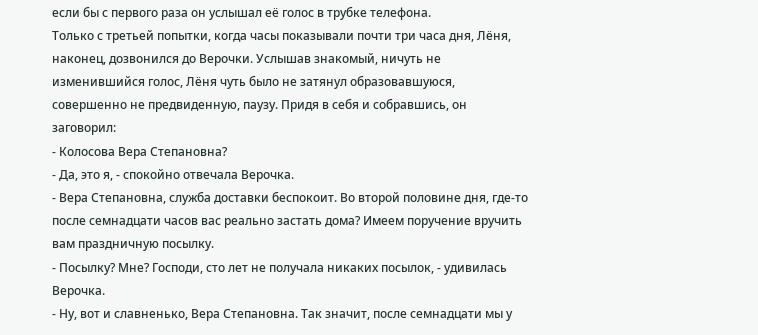если бы с первого раза он услышал её голос в трубке телефона.
Только с третьей попытки, когда часы показывали почти три часа дня, Лёня, наконец, дозвонился до Верочки. Услышав знакомый, ничуть не изменившийся голос, Лёня чуть было не затянул образовавшуюся, совершенно не предвиденную, паузу. Придя в себя и собравшись, он заговорил:
- Колосова Вера Степановна?
- Да, это я, - спокойно отвечала Верочка.
- Вера Степановна, служба доставки беспокоит. Во второй половине дня, где-то после семнадцати часов вас реально застать дома? Имеем поручение вручить вам праздничную посылку.
- Посылку? Мне? Господи, сто лет не получала никаких посылок, - удивилась Верочка.
- Ну, вот и славненько, Вера Степановна. Так значит, после семнадцати мы у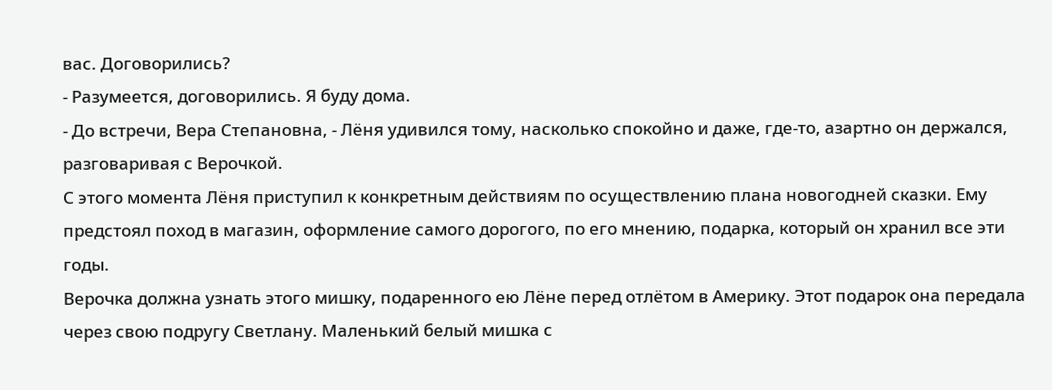вас. Договорились?
- Разумеется, договорились. Я буду дома.
- До встречи, Вера Степановна, - Лёня удивился тому, насколько спокойно и даже, где-то, азартно он держался, разговаривая с Верочкой.
С этого момента Лёня приступил к конкретным действиям по осуществлению плана новогодней сказки. Ему предстоял поход в магазин, оформление самого дорогого, по его мнению, подарка, который он хранил все эти годы.
Верочка должна узнать этого мишку, подаренного ею Лёне перед отлётом в Америку. Этот подарок она передала через свою подругу Светлану. Маленький белый мишка с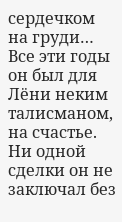сердечком на груди… Все эти годы он был для Лёни неким талисманом, на счастье. Ни одной сделки он не заключал без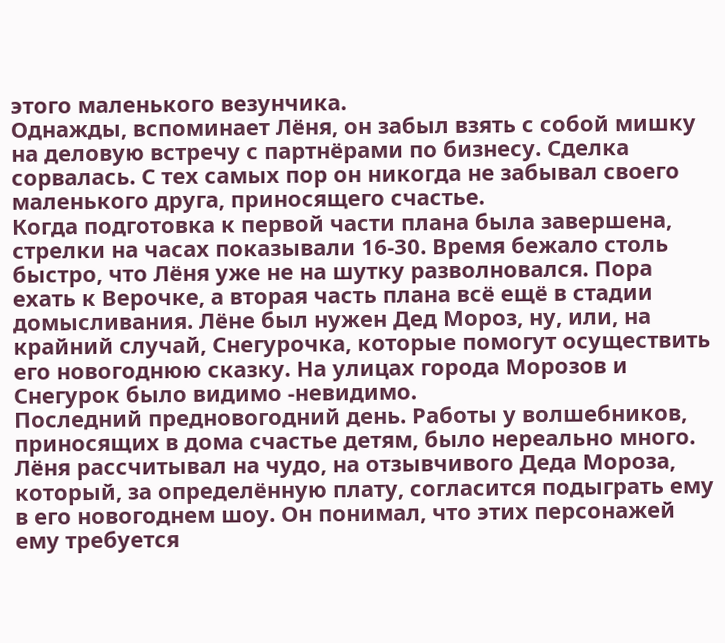этого маленького везунчика.
Однажды, вспоминает Лёня, он забыл взять с собой мишку на деловую встречу с партнёрами по бизнесу. Сделка сорвалась. С тех самых пор он никогда не забывал своего маленького друга, приносящего счастье.
Когда подготовка к первой части плана была завершена, стрелки на часах показывали 16-30. Время бежало столь быстро, что Лёня уже не на шутку разволновался. Пора ехать к Верочке, а вторая часть плана всё ещё в стадии домысливания. Лёне был нужен Дед Мороз, ну, или, на крайний случай, Снегурочка, которые помогут осуществить его новогоднюю сказку. На улицах города Морозов и Снегурок было видимо -невидимо.
Последний предновогодний день. Работы у волшебников, приносящих в дома счастье детям, было нереально много. Лёня рассчитывал на чудо, на отзывчивого Деда Мороза, который, за определённую плату, согласится подыграть ему в его новогоднем шоу. Он понимал, что этих персонажей ему требуется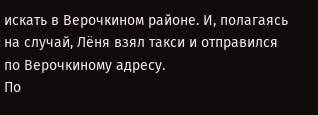искать в Верочкином районе. И, полагаясь на случай, Лёня взял такси и отправился по Верочкиному адресу.
По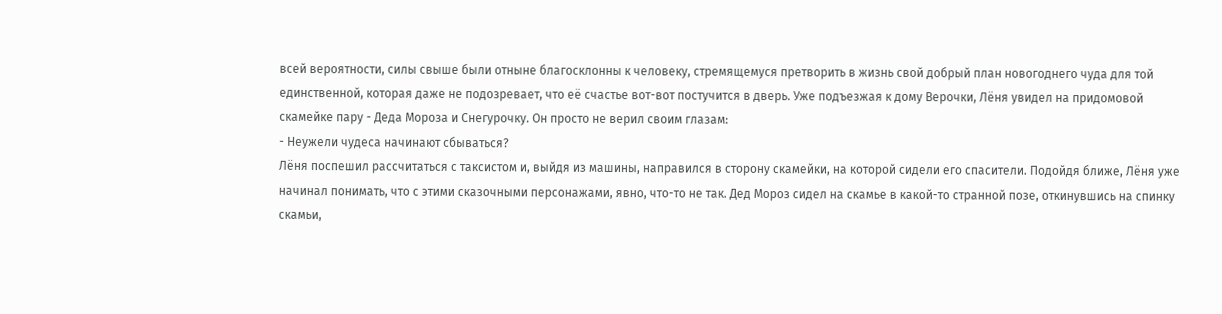всей вероятности, силы свыше были отныне благосклонны к человеку, стремящемуся претворить в жизнь свой добрый план новогоднего чуда для той единственной, которая даже не подозревает, что её счастье вот-вот постучится в дверь. Уже подъезжая к дому Верочки, Лёня увидел на придомовой скамейке пару - Деда Мороза и Снегурочку. Он просто не верил своим глазам:
- Неужели чудеса начинают сбываться?
Лёня поспешил рассчитаться с таксистом и, выйдя из машины, направился в сторону скамейки, на которой сидели его спасители. Подойдя ближе, Лёня уже начинал понимать, что с этими сказочными персонажами, явно, что-то не так. Дед Мороз сидел на скамье в какой-то странной позе, откинувшись на спинку скамьи,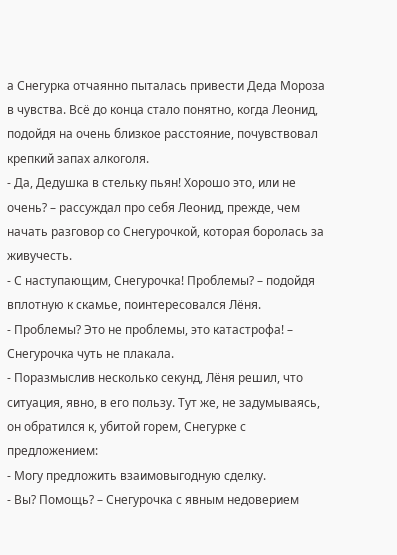а Снегурка отчаянно пыталась привести Деда Мороза в чувства. Всё до конца стало понятно, когда Леонид, подойдя на очень близкое расстояние, почувствовал крепкий запах алкоголя.
- Да, Дедушка в стельку пьян! Хорошо это, или не очень? – рассуждал про себя Леонид, прежде, чем начать разговор со Снегурочкой, которая боролась за живучесть.
- С наступающим, Снегурочка! Проблемы? – подойдя вплотную к скамье, поинтересовался Лёня.
- Проблемы? Это не проблемы, это катастрофа! – Снегурочка чуть не плакала.
- Поразмыслив несколько секунд, Лёня решил, что ситуация, явно, в его пользу. Тут же, не задумываясь, он обратился к, убитой горем, Снегурке с предложением:
- Могу предложить взаимовыгодную сделку.
- Вы? Помощь? – Снегурочка с явным недоверием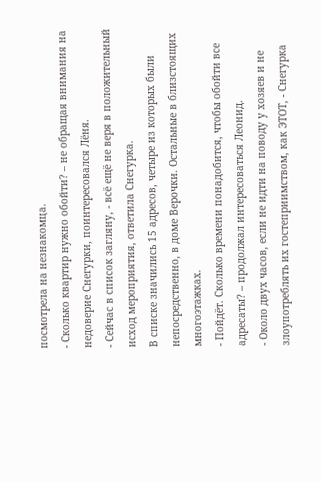посмотрела на незнакомца.
- Сколько квартир нужно обойти? – не обращая внимания на недоверие Снегурки, поинтересовался Лёня.
- Сейчас в список загляну, - всё ещё не веря в положительный исход мероприятия, ответила Снегурка.
В списке значились 15 адресов, четыре из которых были непосредственно, в доме Верочки. Остальные в близстоящих многоэтажках.
- Пойдёт. Сколько времени понадобится, чтобы обойти все адресаты? – продолжал интересоваться Леонид.
- Около двух часов, если не идти на поводу у хозяев и не злоупотреблять их гостеприимством, как ЭТОТ, - Снегурка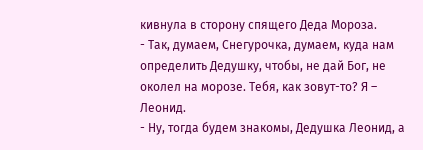кивнула в сторону спящего Деда Мороза.
- Так, думаем, Снегурочка, думаем, куда нам определить Дедушку, чтобы, не дай Бог, не околел на морозе. Тебя, как зовут-то? Я – Леонид.
- Ну, тогда будем знакомы, Дедушка Леонид, а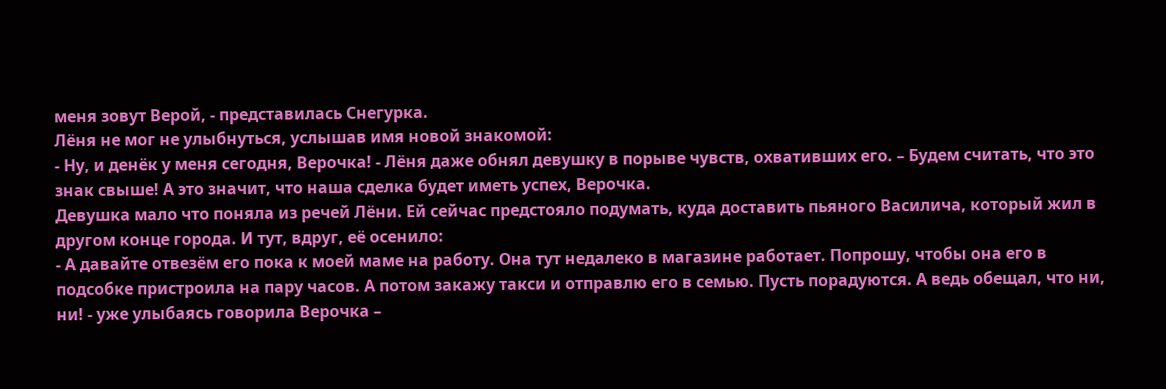меня зовут Верой, - представилась Снегурка.
Лёня не мог не улыбнуться, услышав имя новой знакомой:
- Ну, и денёк у меня сегодня, Верочка! - Лёня даже обнял девушку в порыве чувств, охвативших его. – Будем считать, что это знак свыше! А это значит, что наша сделка будет иметь успех, Верочка.
Девушка мало что поняла из речей Лёни. Ей сейчас предстояло подумать, куда доставить пьяного Василича, который жил в другом конце города. И тут, вдруг, её осенило:
- А давайте отвезём его пока к моей маме на работу. Она тут недалеко в магазине работает. Попрошу, чтобы она его в подсобке пристроила на пару часов. А потом закажу такси и отправлю его в семью. Пусть порадуются. А ведь обещал, что ни, ни! - уже улыбаясь говорила Верочка –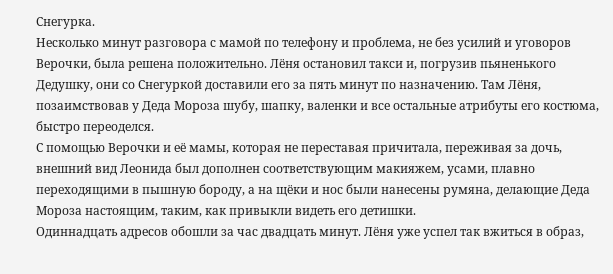Снегурка.
Несколько минут разговора с мамой по телефону и проблема, не без усилий и уговоров Верочки, была решена положительно. Лёня остановил такси и, погрузив пьяненького Дедушку, они со Снегуркой доставили его за пять минут по назначению. Там Лёня, позаимствовав у Деда Мороза шубу, шапку, валенки и все остальные атрибуты его костюма, быстро переоделся.
С помощью Верочки и её мамы, которая не переставая причитала, переживая за дочь, внешний вид Леонида был дополнен соответствующим макияжем, усами, плавно переходящими в пышную бороду, а на щёки и нос были нанесены румяна, делающие Деда Мороза настоящим, таким, как привыкли видеть его детишки.
Одиннадцать адресов обошли за час двадцать минут. Лёня уже успел так вжиться в образ,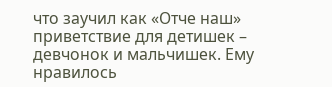что заучил как «Отче наш» приветствие для детишек – девчонок и мальчишек. Ему нравилось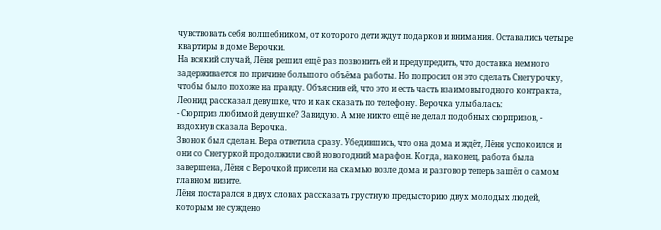чувствовать себя волшебником, от которого дети ждут подарков и внимания. Оставались четыре квартиры в доме Верочки.
На всякий случай, Лёня решил ещё раз позвонить ей и предупредить, что доставка немного задерживается по причине большого объёма работы. Но попросил он это сделать Снегурочку, чтобы было похоже на правду. Объяснив ей, что это и есть часть взаимовыгодного контракта, Леонид рассказал девушке, что и как сказать по телефону. Верочка улыбалась:
- Сюрприз любимой девушке? Завидую. А мне никто ещё не делал подобных сюрпризов, - вздохнув сказала Верочка.
Звонок был сделан. Вера ответила сразу. Убедившись, что она дома и ждёт, Лёня успокоился и они со Снегуркой продолжили свой новогодний марафон. Когда, наконец, работа была завершена, Лёня с Верочкой присели на скамью возле дома и разговор теперь зашёл о самом главном визите.
Лёня постарался в двух словах рассказать грустную предысторию двух молодых людей, которым не суждено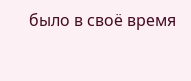было в своё время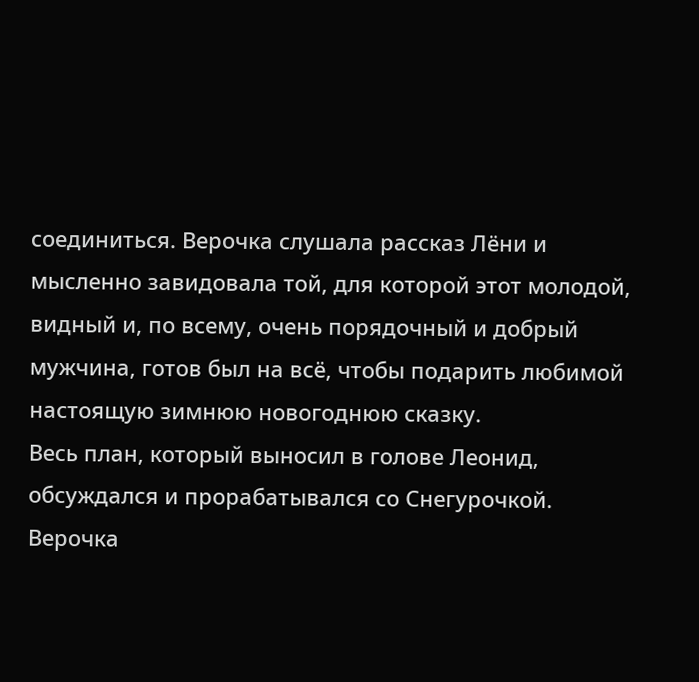соединиться. Верочка слушала рассказ Лёни и мысленно завидовала той, для которой этот молодой, видный и, по всему, очень порядочный и добрый мужчина, готов был на всё, чтобы подарить любимой настоящую зимнюю новогоднюю сказку.
Весь план, который выносил в голове Леонид, обсуждался и прорабатывался со Снегурочкой. Верочка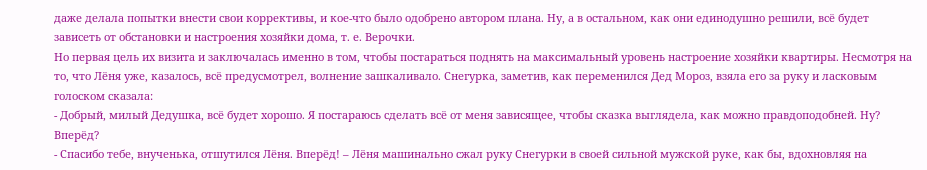даже делала попытки внести свои коррективы, и кое-что было одобрено автором плана. Ну, а в остальном, как они единодушно решили, всё будет зависеть от обстановки и настроения хозяйки дома, т. е. Верочки.
Но первая цель их визита и заключалась именно в том, чтобы постараться поднять на максимальный уровень настроение хозяйки квартиры. Несмотря на то, что Лёня уже, казалось, всё предусмотрел, волнение зашкаливало. Снегурка, заметив, как переменился Дед Мороз, взяла его за руку и ласковым голоском сказала:
- Добрый, милый Дедушка, всё будет хорошо. Я постараюсь сделать всё от меня зависящее, чтобы сказка выглядела, как можно правдоподобней. Ну? Вперёд?
- Спасибо тебе, внученька, отшутился Лёня. Вперёд! – Лёня машинально сжал руку Снегурки в своей сильной мужской руке, как бы, вдохновляя на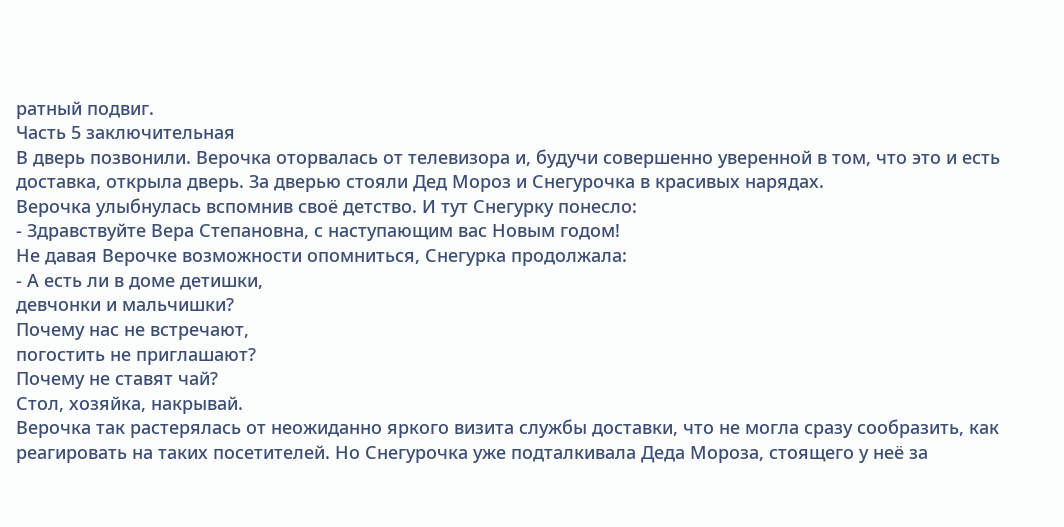ратный подвиг.
Часть 5 заключительная
В дверь позвонили. Верочка оторвалась от телевизора и, будучи совершенно уверенной в том, что это и есть доставка, открыла дверь. За дверью стояли Дед Мороз и Снегурочка в красивых нарядах.
Верочка улыбнулась вспомнив своё детство. И тут Снегурку понесло:
- Здравствуйте Вера Степановна, с наступающим вас Новым годом!
Не давая Верочке возможности опомниться, Снегурка продолжала:
- А есть ли в доме детишки,
девчонки и мальчишки?
Почему нас не встречают,
погостить не приглашают?
Почему не ставят чай?
Стол, хозяйка, накрывай.
Верочка так растерялась от неожиданно яркого визита службы доставки, что не могла сразу сообразить, как реагировать на таких посетителей. Но Снегурочка уже подталкивала Деда Мороза, стоящего у неё за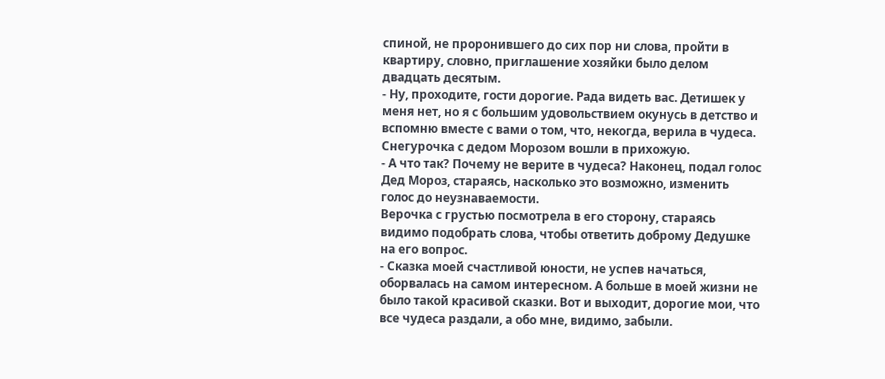спиной, не проронившего до сих пор ни слова, пройти в квартиру, словно, приглашение хозяйки было делом двадцать десятым.
- Ну, проходите, гости дорогие. Рада видеть вас. Детишек у меня нет, но я с большим удовольствием окунусь в детство и вспомню вместе с вами о том, что, некогда, верила в чудеса.
Снегурочка с дедом Морозом вошли в прихожую.
- А что так? Почему не верите в чудеса? Наконец, подал голос Дед Мороз, стараясь, насколько это возможно, изменить голос до неузнаваемости.
Верочка с грустью посмотрела в его сторону, стараясь видимо подобрать слова, чтобы ответить доброму Дедушке на его вопрос.
- Сказка моей счастливой юности, не успев начаться, оборвалась на самом интересном. А больше в моей жизни не было такой красивой сказки. Вот и выходит, дорогие мои, что все чудеса раздали, а обо мне, видимо, забыли.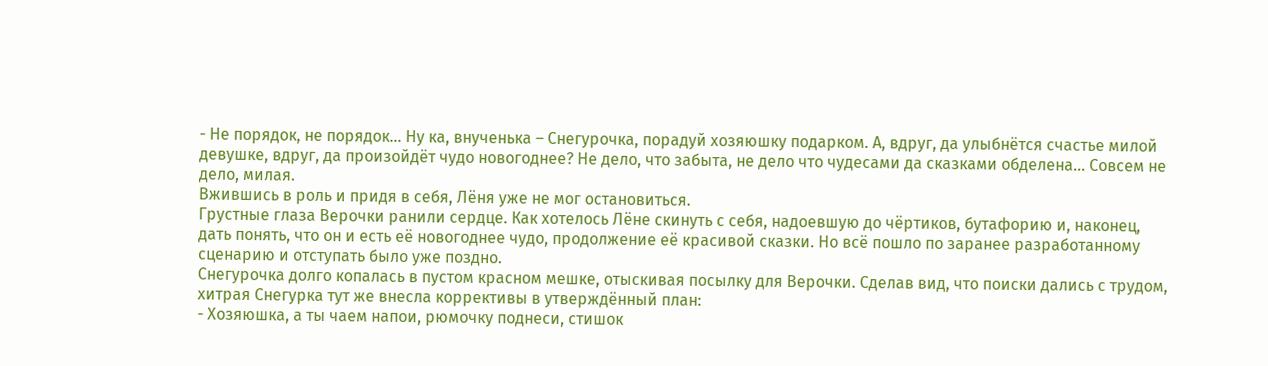- Не порядок, не порядок… Ну ка, внученька – Снегурочка, порадуй хозяюшку подарком. А, вдруг, да улыбнётся счастье милой девушке, вдруг, да произойдёт чудо новогоднее? Не дело, что забыта, не дело что чудесами да сказками обделена… Совсем не дело, милая.
Вжившись в роль и придя в себя, Лёня уже не мог остановиться.
Грустные глаза Верочки ранили сердце. Как хотелось Лёне скинуть с себя, надоевшую до чёртиков, бутафорию и, наконец, дать понять, что он и есть её новогоднее чудо, продолжение её красивой сказки. Но всё пошло по заранее разработанному сценарию и отступать было уже поздно.
Снегурочка долго копалась в пустом красном мешке, отыскивая посылку для Верочки. Сделав вид, что поиски дались с трудом, хитрая Снегурка тут же внесла коррективы в утверждённый план:
- Хозяюшка, а ты чаем напои, рюмочку поднеси, стишок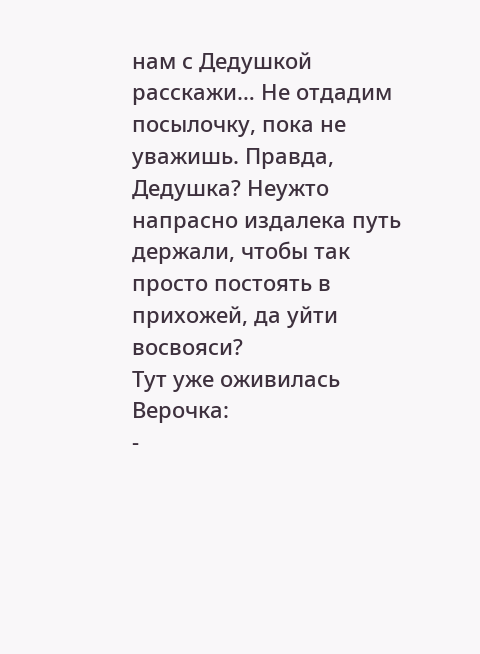нам с Дедушкой расскажи… Не отдадим посылочку, пока не уважишь. Правда, Дедушка? Неужто напрасно издалека путь держали, чтобы так просто постоять в прихожей, да уйти восвояси?
Тут уже оживилась Верочка:
-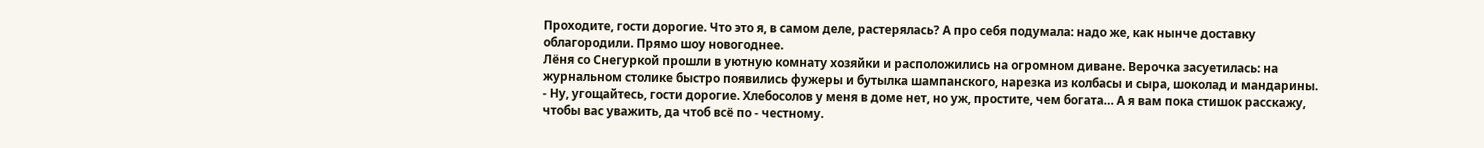Проходите, гости дорогие. Что это я, в самом деле, растерялась? А про себя подумала: надо же, как нынче доставку облагородили. Прямо шоу новогоднее.
Лёня со Снегуркой прошли в уютную комнату хозяйки и расположились на огромном диване. Верочка засуетилась: на журнальном столике быстро появились фужеры и бутылка шампанского, нарезка из колбасы и сыра, шоколад и мандарины.
- Ну, угощайтесь, гости дорогие. Хлебосолов у меня в доме нет, но уж, простите, чем богата… А я вам пока стишок расскажу, чтобы вас уважить, да чтоб всё по - честному.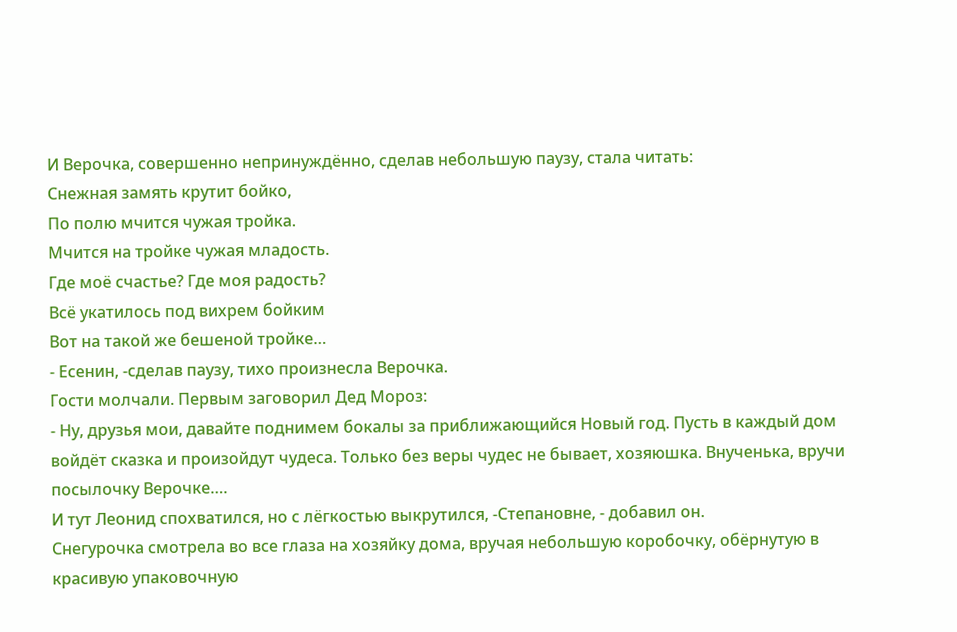И Верочка, совершенно непринуждённо, сделав небольшую паузу, стала читать:
Снежная замять крутит бойко,
По полю мчится чужая тройка.
Мчится на тройке чужая младость.
Где моё счастье? Где моя радость?
Всё укатилось под вихрем бойким
Вот на такой же бешеной тройке…
- Есенин, -сделав паузу, тихо произнесла Верочка.
Гости молчали. Первым заговорил Дед Мороз:
- Ну, друзья мои, давайте поднимем бокалы за приближающийся Новый год. Пусть в каждый дом войдёт сказка и произойдут чудеса. Только без веры чудес не бывает, хозяюшка. Внученька, вручи посылочку Верочке….
И тут Леонид спохватился, но с лёгкостью выкрутился, -Степановне, - добавил он.
Снегурочка смотрела во все глаза на хозяйку дома, вручая небольшую коробочку, обёрнутую в красивую упаковочную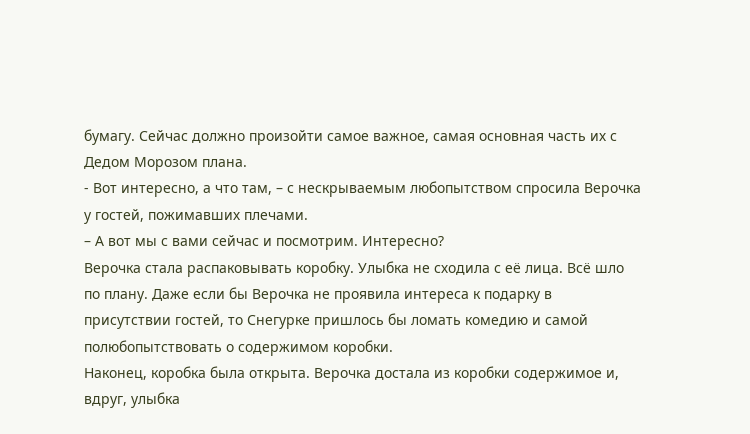бумагу. Сейчас должно произойти самое важное, самая основная часть их с Дедом Морозом плана.
- Вот интересно, а что там, – с нескрываемым любопытством спросила Верочка у гостей, пожимавших плечами.
– А вот мы с вами сейчас и посмотрим. Интересно?
Верочка стала распаковывать коробку. Улыбка не сходила с её лица. Всё шло по плану. Даже если бы Верочка не проявила интереса к подарку в присутствии гостей, то Снегурке пришлось бы ломать комедию и самой полюбопытствовать о содержимом коробки.
Наконец, коробка была открыта. Верочка достала из коробки содержимое и, вдруг, улыбка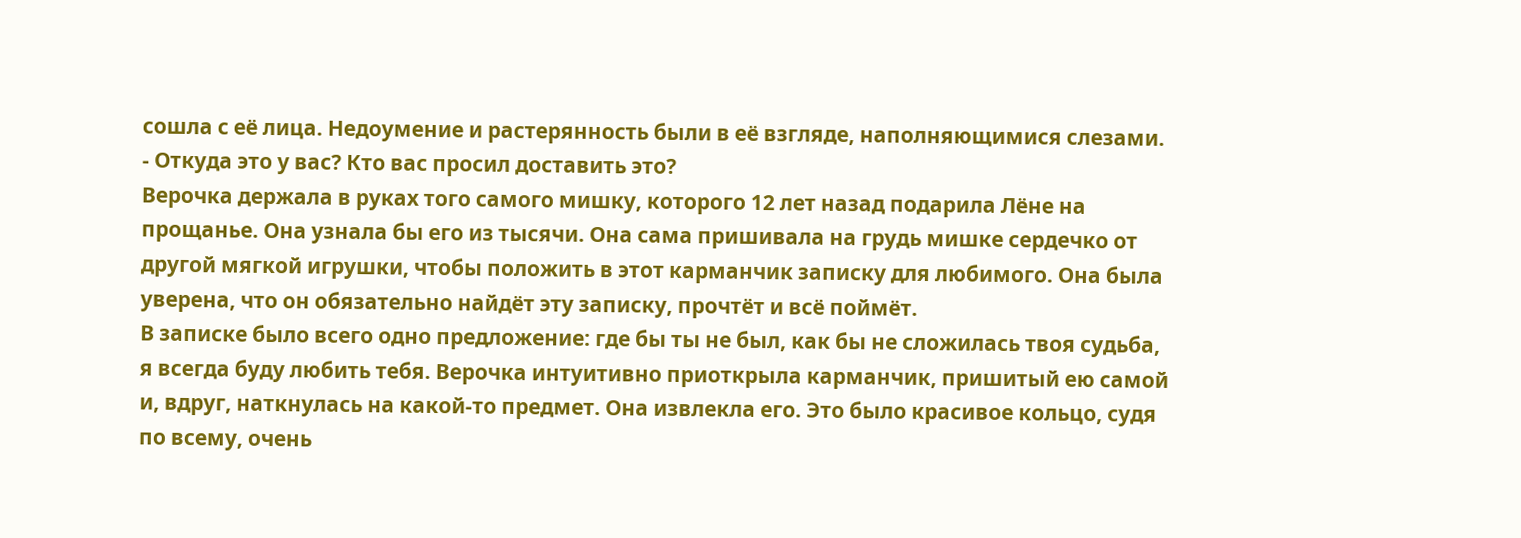сошла с её лица. Недоумение и растерянность были в её взгляде, наполняющимися слезами.
- Откуда это у вас? Кто вас просил доставить это?
Верочка держала в руках того самого мишку, которого 12 лет назад подарила Лёне на прощанье. Она узнала бы его из тысячи. Она сама пришивала на грудь мишке сердечко от другой мягкой игрушки, чтобы положить в этот карманчик записку для любимого. Она была уверена, что он обязательно найдёт эту записку, прочтёт и всё поймёт.
В записке было всего одно предложение: где бы ты не был, как бы не сложилась твоя судьба, я всегда буду любить тебя. Верочка интуитивно приоткрыла карманчик, пришитый ею самой и, вдруг, наткнулась на какой-то предмет. Она извлекла его. Это было красивое кольцо, судя по всему, очень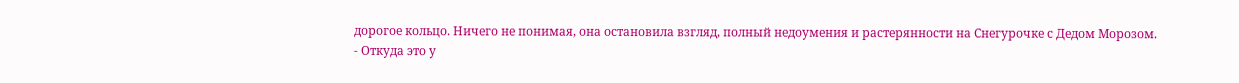дорогое кольцо. Ничего не понимая, она остановила взгляд, полный недоумения и растерянности на Снегурочке с Дедом Морозом.
- Откуда это у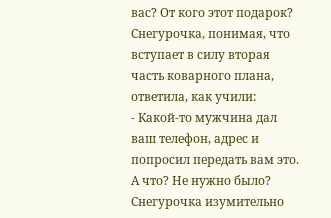вас? От кого этот подарок?
Снегурочка, понимая, что вступает в силу вторая часть коварного плана, ответила, как учили:
- Какой-то мужчина дал ваш телефон, адрес и попросил передать вам это. А что? Не нужно было?
Снегурочка изумительно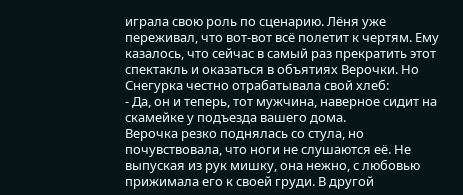играла свою роль по сценарию. Лёня уже переживал, что вот-вот всё полетит к чертям. Ему казалось, что сейчас в самый раз прекратить этот спектакль и оказаться в объятиях Верочки. Но Снегурка честно отрабатывала свой хлеб:
- Да, он и теперь, тот мужчина, наверное сидит на скамейке у подъезда вашего дома.
Верочка резко поднялась со стула, но почувствовала, что ноги не слушаются её. Не выпуская из рук мишку, она нежно, с любовью прижимала его к своей груди. В другой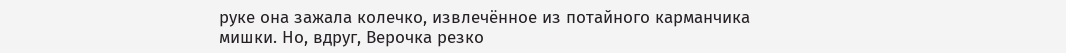руке она зажала колечко, извлечённое из потайного карманчика мишки. Но, вдруг, Верочка резко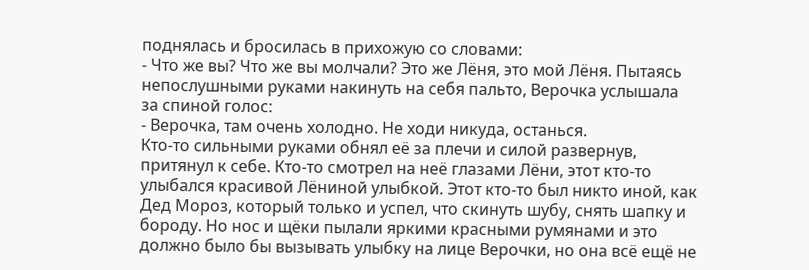поднялась и бросилась в прихожую со словами:
- Что же вы? Что же вы молчали? Это же Лёня, это мой Лёня. Пытаясь непослушными руками накинуть на себя пальто, Верочка услышала за спиной голос:
- Верочка, там очень холодно. Не ходи никуда, останься.
Кто-то сильными руками обнял её за плечи и силой развернув, притянул к себе. Кто-то смотрел на неё глазами Лёни, этот кто-то улыбался красивой Лёниной улыбкой. Этот кто-то был никто иной, как Дед Мороз, который только и успел, что скинуть шубу, снять шапку и бороду. Но нос и щёки пылали яркими красными румянами и это должно было бы вызывать улыбку на лице Верочки, но она всё ещё не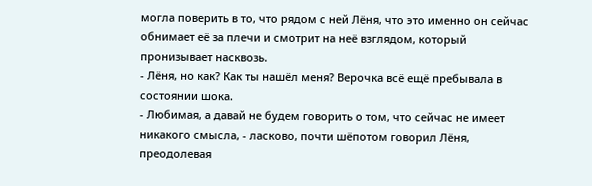могла поверить в то, что рядом с ней Лёня, что это именно он сейчас обнимает её за плечи и смотрит на неё взглядом, который пронизывает насквозь.
- Лёня, но как? Как ты нашёл меня? Верочка всё ещё пребывала в состоянии шока.
- Любимая, а давай не будем говорить о том, что сейчас не имеет никакого смысла, - ласково, почти шёпотом говорил Лёня, преодолевая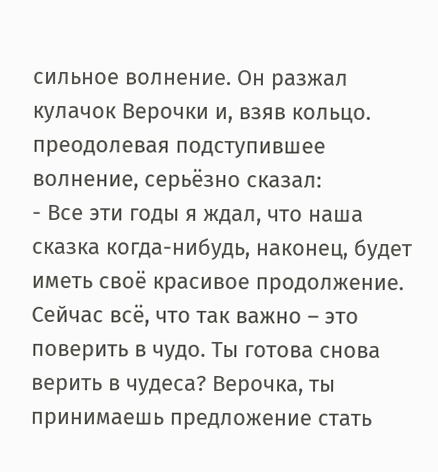сильное волнение. Он разжал кулачок Верочки и, взяв кольцо. преодолевая подступившее волнение, серьёзно сказал:
- Все эти годы я ждал, что наша сказка когда-нибудь, наконец, будет иметь своё красивое продолжение. Сейчас всё, что так важно – это поверить в чудо. Ты готова снова верить в чудеса? Верочка, ты принимаешь предложение стать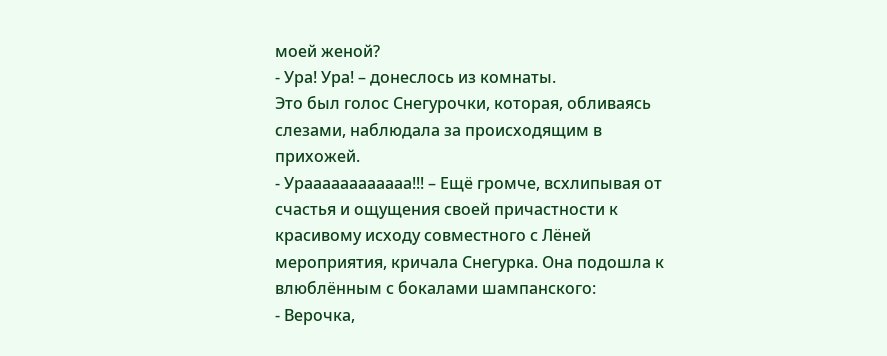моей женой?
- Ура! Ура! – донеслось из комнаты.
Это был голос Снегурочки, которая, обливаясь слезами, наблюдала за происходящим в прихожей.
- Ураааааааааааа!!! – Ещё громче, всхлипывая от счастья и ощущения своей причастности к красивому исходу совместного с Лёней мероприятия, кричала Снегурка. Она подошла к влюблённым с бокалами шампанского:
- Верочка,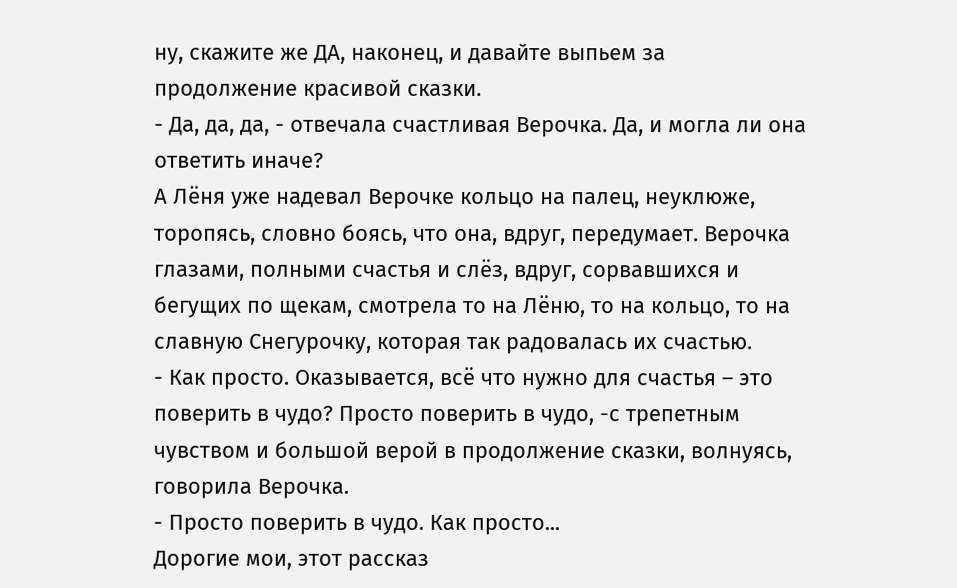ну, скажите же ДА, наконец, и давайте выпьем за продолжение красивой сказки.
- Да, да, да, - отвечала счастливая Верочка. Да, и могла ли она ответить иначе?
А Лёня уже надевал Верочке кольцо на палец, неуклюже, торопясь, словно боясь, что она, вдруг, передумает. Верочка глазами, полными счастья и слёз, вдруг, сорвавшихся и бегущих по щекам, смотрела то на Лёню, то на кольцо, то на славную Снегурочку, которая так радовалась их счастью.
- Как просто. Оказывается, всё что нужно для счастья – это поверить в чудо? Просто поверить в чудо, -с трепетным чувством и большой верой в продолжение сказки, волнуясь, говорила Верочка.
- Просто поверить в чудо. Как просто...
Дорогие мои, этот рассказ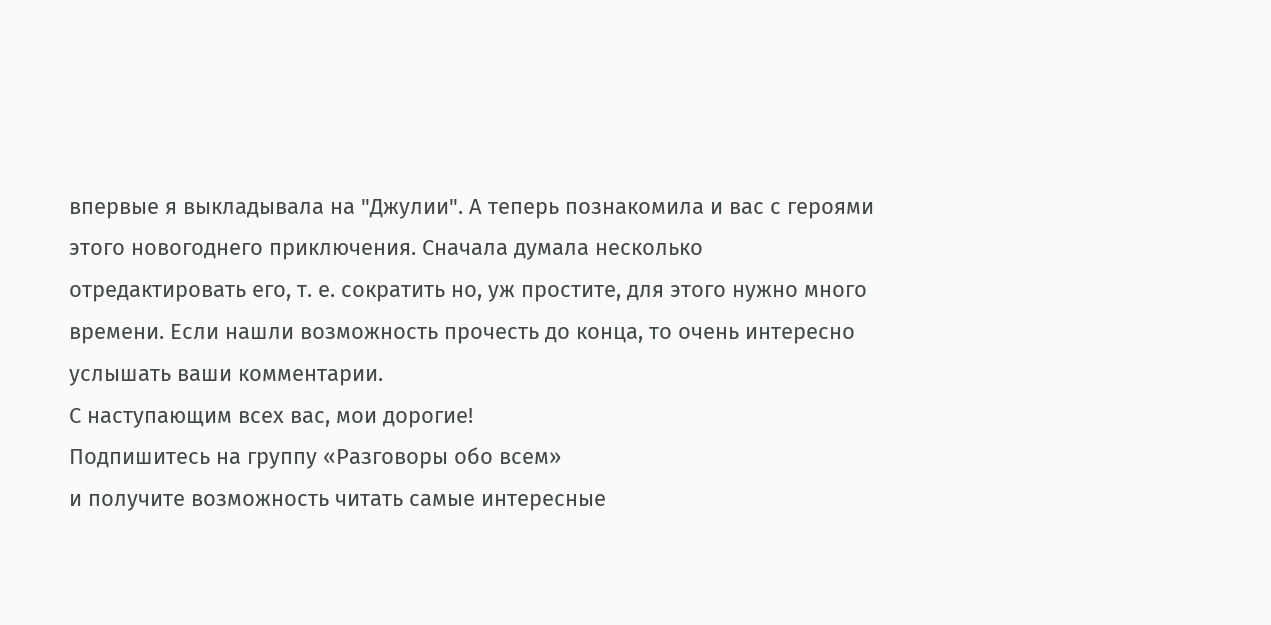впервые я выкладывала на "Джулии". А теперь познакомила и вас с героями этого новогоднего приключения. Сначала думала несколько отредактировать его, т. е. сократить но, уж простите, для этого нужно много времени. Если нашли возможность прочесть до конца, то очень интересно услышать ваши комментарии.
С наступающим всех вас, мои дорогие!
Подпишитесь на группу «Разговоры обо всем»
и получите возможность читать самые интересные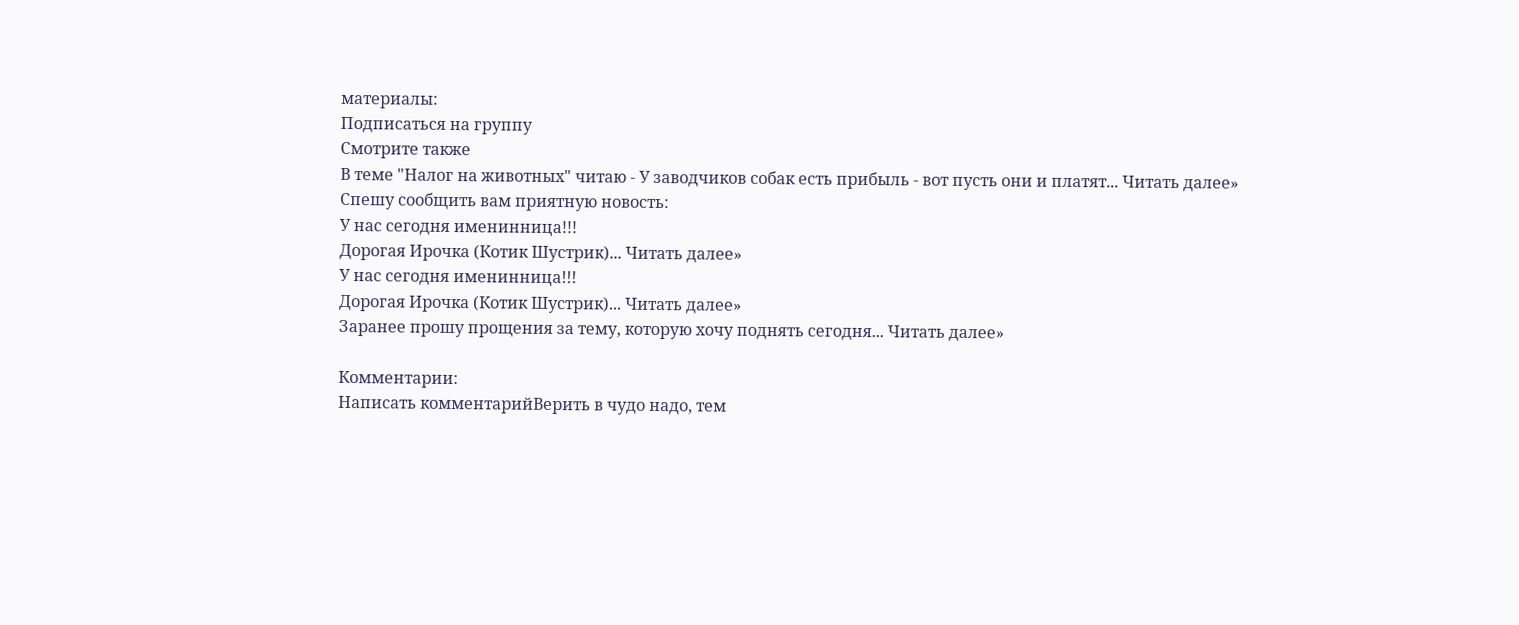материалы:
Подписаться на группу
Смотрите также
В теме "Налог на животных" читаю - У заводчиков собак есть прибыль - вот пусть они и платят... Читать далее»
Спешу сообщить вам приятную новость:
У нас сегодня именинница!!!
Дорогая Ирочка (Котик Шустрик)... Читать далее»
У нас сегодня именинница!!!
Дорогая Ирочка (Котик Шустрик)... Читать далее»
Заранее прошу прощения за тему, которую хочу поднять сегодня... Читать далее»

Комментарии:
Написать комментарийВерить в чудо надо, тем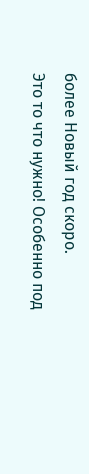более Новый год скоро.
Это то что нужно! Особенно под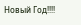Новый Год!!!!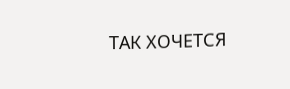ТАК ХОЧЕТСЯ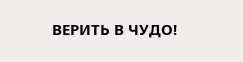ВЕРИТЬ В ЧУДО!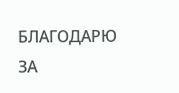БЛАГОДАРЮ ЗА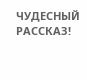ЧУДЕСНЫЙ РАССКАЗ!